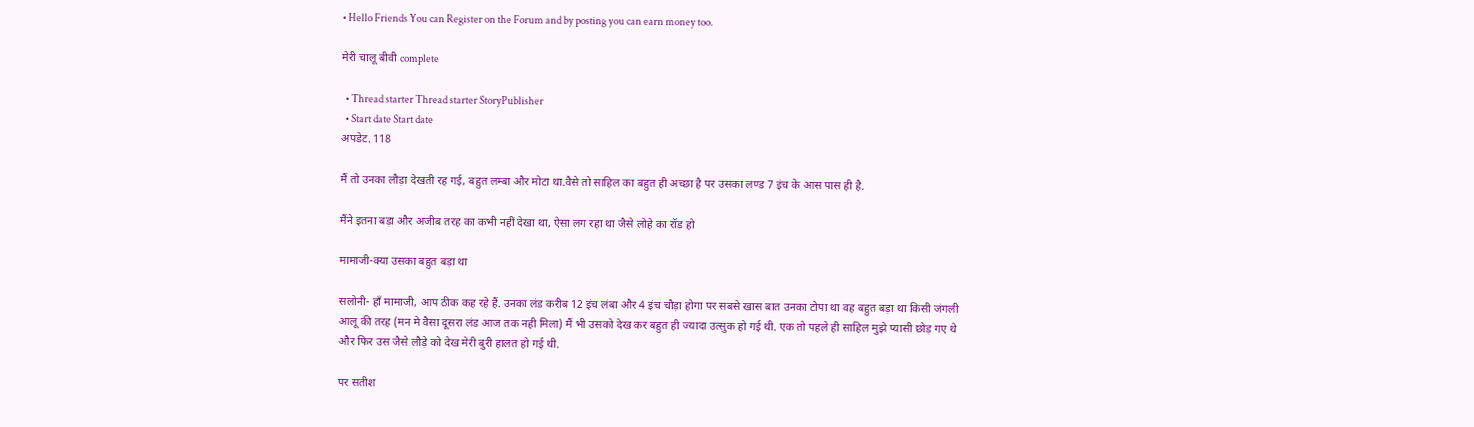• Hello Friends You can Register on the Forum and by posting you can earn money too.

मेरी चालू बीवी complete

  • Thread starter Thread starter StoryPublisher
  • Start date Start date
अपडेट. 118

मैं तो उनका लौड़ा देखती रह गई, बहुत लम्बा और मोटा था.वैसे तो साहिल का बहुत ही अच्छा है पर उसका लण्ड 7 इंच के आस पास ही है.

मैंने इतना बड़ा और अजीब तरह का कभी नहीं देखा था, ऐसा लग रहा था जैसे लोहे का रॉड हो

मामाजी-क्या उसका बहुत बड़ा था

सलोनी- हाँ मामाजी, आप ठीक कह रहे हैं. उनका लंड करीब 12 इंच लंबा और 4 इंच चौड़ा होगा पर सबसे खास बात उनका टोपा था वह बहुत बड़ा था किसी जंगली आलू की तरह (मन मे वैसा दूसरा लंड आज तक नही मिला) मैं भी उसको देख कर बहुत ही ज्यादा उत्सुक हो गई थी. एक तो पहले ही साहिल मुझे प्यासी छोड़ गए थे और फिर उस जैसे लौड़े को देख मेरी बुरी हालत हो गई थी.

पर सतीश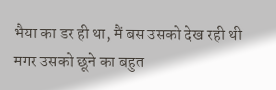भैया का डर ही था, मैं बस उसको देख रही थी मगर उसको छूने का बहुत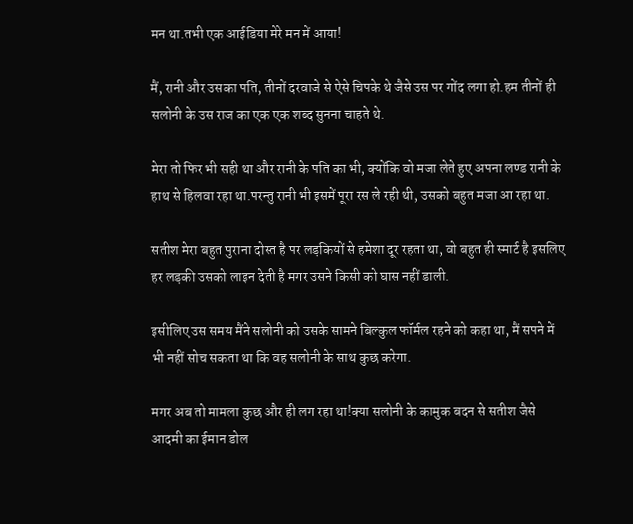मन था.तभी एक आईडिया मेरे मन में आया!

मैं, रानी और उसका पति, तीनों दरवाजे से ऐसे चिपके थे जैसे उस पर गोंद लगा हो.हम तीनों ही सलोनी के उस राज का एक एक शब्द सुनना चाहते थे.

मेरा तो फिर भी सही था और रानी के पति का भी, क्योंकि वो मजा लेते हुए अपना लण्ड रानी के हाथ से हिलवा रहा था.परन्तु रानी भी इसमें पूरा रस ले रही थी, उसको बहुत मजा आ रहा था.

सतीश मेरा बहुत पुराना दोस्त है पर लड़कियों से हमेशा दूर रहता था, वो बहुत ही स्मार्ट है इसलिए हर लड़की उसको लाइन देती है मगर उसने किसी को घास नहीं डाली.

इसीलिए उस समय मैंने सलोनी को उसके सामने बिल्कुल फॉर्मल रहने को कहा था, मैं सपने में भी नहीं सोच सकता था कि वह सलोनी के साथ कुछ करेगा.

मगर अब तो मामला कुछ और ही लग रहा था!क्या सलोनी के कामुक बदन से सतीश जैसे आदमी का ईमान डोल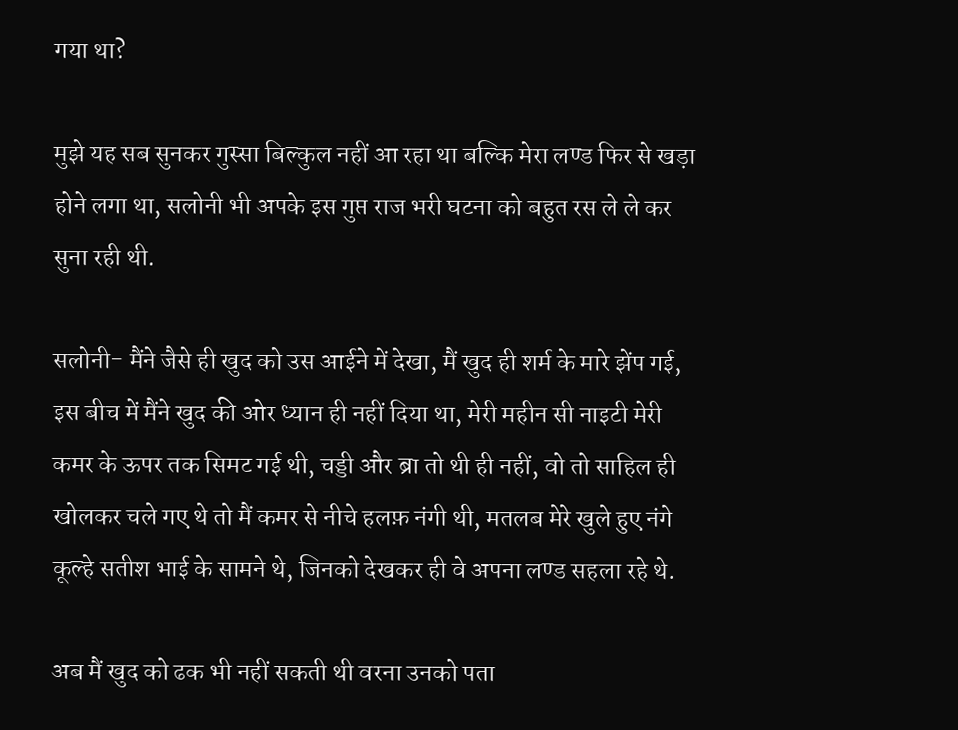गया था?

मुझे यह सब सुनकर गुस्सा बिल्कुल नहीं आ रहा था बल्कि मेरा लण्ड फिर से खड़ा होने लगा था, सलोनी भी अपके इस गुप्त राज भरी घटना को बहुत रस ले ले कर सुना रही थी.

सलोनी- मैंने जैसे ही खुद को उस आईने में देखा, मैं खुद ही शर्म के मारे झेंप गई, इस बीच में मैंने खुद की ओर ध्यान ही नहीं दिया था, मेरी महीन सी नाइटी मेरी कमर के ऊपर तक सिमट गई थी, चड्डी और ब्रा तो थी ही नहीं, वो तो साहिल ही खोलकर चले गए थे तो मैं कमर से नीचे हलफ़ नंगी थी, मतलब मेरे खुले हुए नंगे कूल्हे सतीश भाई के सामने थे, जिनको देखकर ही वे अपना लण्ड सहला रहे थे.

अब मैं खुद को ढक भी नहीं सकती थी वरना उनको पता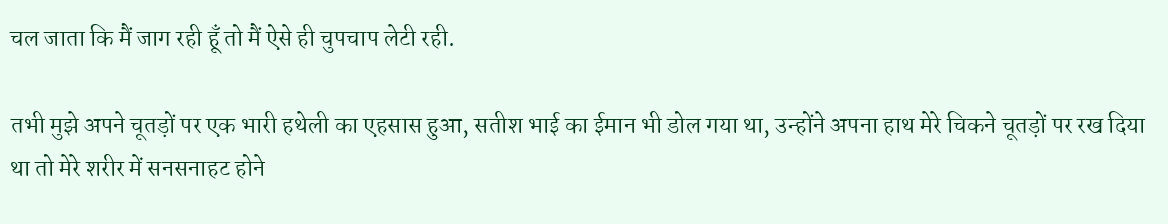चल जाता कि मैं जाग रही हूँ तो मैं ऐसे ही चुपचाप लेटी रही.

तभी मुझे अपने चूतड़ों पर एक भारी हथेली का एहसास हुआ, सतीश भाई का ईमान भी डोल गया था, उन्होंने अपना हाथ मेरे चिकने चूतड़ों पर रख दिया था तो मेरे शरीर में सनसनाहट होने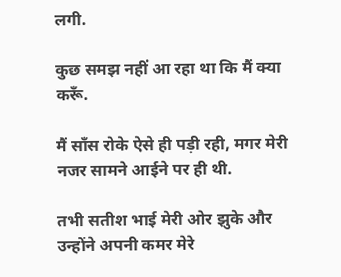लगी.

कुछ समझ नहीं आ रहा था कि मैं क्या करूँ.

मैं साँस रोके ऐसे ही पड़ी रही, मगर मेरी नजर सामने आईने पर ही थी.

तभी सतीश भाई मेरी ओर झुके और उन्होंने अपनी कमर मेरे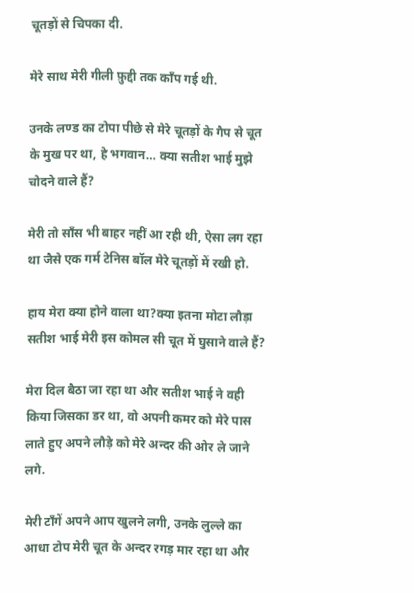चूतड़ों से चिपका दी.

मेरे साथ मेरी गीली फ़ुद्दी तक काँप गई थी.

उनके लण्ड का टोपा पीछे से मेरे चूतड़ों के गैप से चूत के मुख पर था, हे भगवान… क्या सतीश भाई मुझे चोदने वाले हैं?

मेरी तो साँस भी बाहर नहीं आ रही थी, ऐसा लग रहा था जैसे एक गर्म टेनिस बॉल मेरे चूतड़ों में रखी हो.

हाय मेरा क्या होने वाला था?क्या इतना मोटा लौड़ा सतीश भाई मेरी इस कोमल सी चूत में घुसाने वाले हैं?

मेरा दिल बैठा जा रहा था और सतीश भाई ने वही किया जिसका डर था, वो अपनी कमर को मेरे पास लाते हुए अपने लौड़े को मेरे अन्दर की ओर ले जाने लगे.

मेरी टाँगें अपने आप खुलने लगी, उनके लुल्ले का आधा टोप मेरी चूत के अन्दर रगड़ मार रहा था और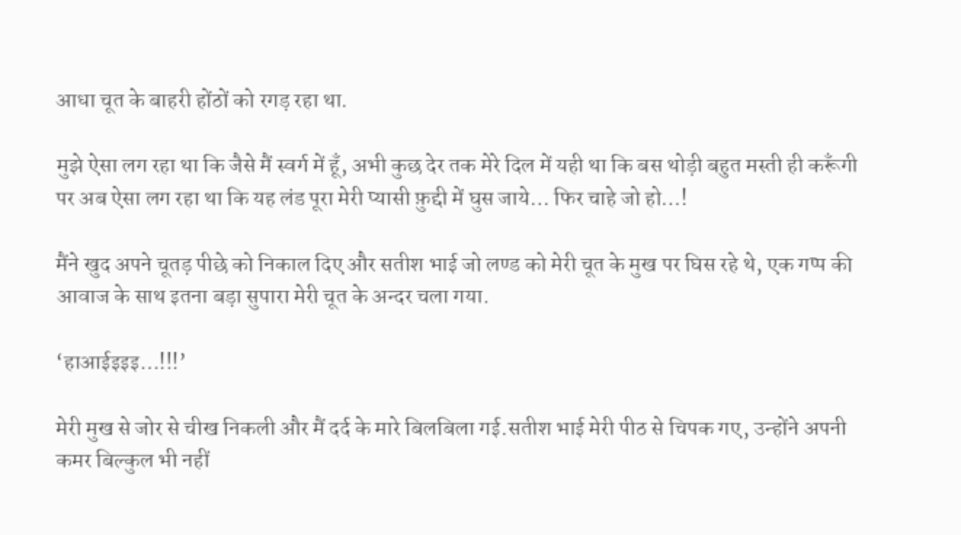आधा चूत के बाहरी होंठों को रगड़ रहा था.

मुझे ऐसा लग रहा था कि जैसे मैं स्वर्ग में हूँ, अभी कुछ देर तक मेरे दिल में यही था कि बस थोड़ी बहुत मस्ती ही करूँगी पर अब ऐसा लग रहा था कि यह लंड पूरा मेरी प्यासी फ़ुद्दी में घुस जाये… फिर चाहे जो हो…!

मैंने खुद अपने चूतड़ पीछे को निकाल दिए और सतीश भाई जो लण्ड को मेरी चूत के मुख पर घिस रहे थे, एक गप्प की आवाज के साथ इतना बड़ा सुपारा मेरी चूत के अन्दर चला गया.

‘हाआईइइइ…!!!’

मेरी मुख से जोर से चीख निकली और मैं दर्द के मारे बिलबिला गई.सतीश भाई मेरी पीठ से चिपक गए, उन्होंने अपनी कमर बिल्कुल भी नहीं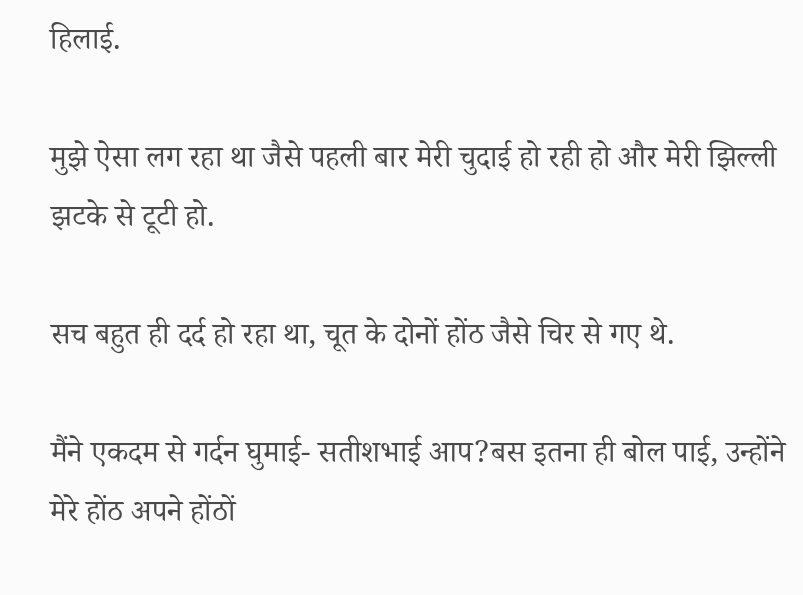हिलाई.

मुझे ऐसा लग रहा था जैसे पहली बार मेरी चुदाई हो रही हो और मेरी झिल्ली झटके से टूटी हो.

सच बहुत ही दर्द हो रहा था, चूत के दोनों होंठ जैसे चिर से गए थे.

मैंने एकदम से गर्दन घुमाई- सतीशभाई आप?बस इतना ही बोल पाई, उन्होंने मेरे होंठ अपने होंठों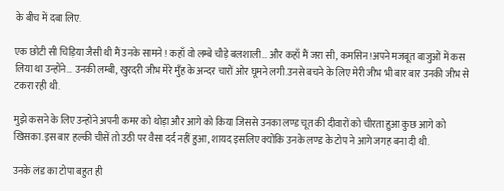के बीच में दबा लिए.

एक छोटी सी चिड़िया जैसी थी मैं उनके सामने ! कहाँ वो लम्बे चौड़े बलशाली… और कहाँ मैं जरा सी, कमसिन!अपने मजबूत बाजुओं में कस लिया था उन्होंने… उनकी लम्बी, खुरदरी जीभ मेरे मुँह के अन्दर चारों ओर घूमने लगी.उनसे बचने के लिए मेरी जीभ भी बार बार उनकी जीभ से टकरा रही थी.

मुझे कसने के लिए उन्होंने अपनी कमर को थोड़ा और आगे को किया जिससे उनका लण्ड चूत की दीवारों को चीरता हुआ कुछ आगे को खिसका.इस बार हल्की चीसें तो उठी पर वैसा दर्द नहीं हुआ, शायद इसलिए क्योंकि उनके लण्ड के टोप ने आगे जगह बना दी थी.

उनके लंड का टोपा बहुत ही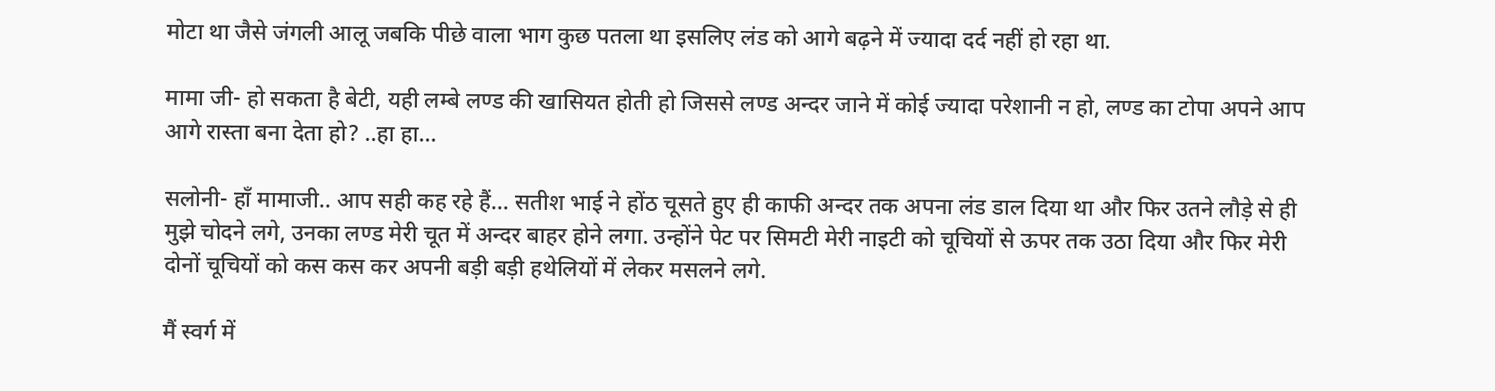मोटा था जैसे जंगली आलू जबकि पीछे वाला भाग कुछ पतला था इसलिए लंड को आगे बढ़ने में ज्यादा दर्द नहीं हो रहा था.

मामा जी- हो सकता है बेटी, यही लम्बे लण्ड की खासियत होती हो जिससे लण्ड अन्दर जाने में कोई ज्यादा परेशानी न हो, लण्ड का टोपा अपने आप आगे रास्ता बना देता हो? ..हा हा…

सलोनी- हाँ मामाजी.. आप सही कह रहे हैं… सतीश भाई ने होंठ चूसते हुए ही काफी अन्दर तक अपना लंड डाल दिया था और फिर उतने लौड़े से ही मुझे चोदने लगे, उनका लण्ड मेरी चूत में अन्दर बाहर होने लगा. उन्होंने पेट पर सिमटी मेरी नाइटी को चूचियों से ऊपर तक उठा दिया और फिर मेरी दोनों चूचियों को कस कस कर अपनी बड़ी बड़ी हथेलियों में लेकर मसलने लगे.

मैं स्वर्ग में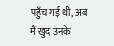पहुँच गई थी, अब मैं खुद उनके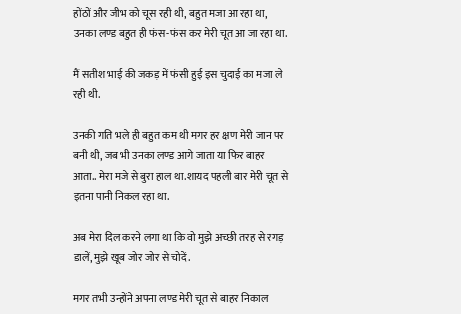होंठों और जीभ को चूस रही थी, बहुत मजा आ रहा था, उनका लण्ड बहुत ही फंस-फंस कर मेरी चूत आ जा रहा था.

मैं सतीश भाई की जकड़ में फंसी हुई इस चुदाई का मजा ले रही थी.

उनकी गति भले ही बहुत कम थी मगर हर क्षण मेरी जान पर बनी थी, जब भी उनका लण्ड आगे जाता या फिर बाहर आता.. मेरा मजे से बुरा हाल था.शायद पहली बार मेरी चूत से इतना पानी निकल रहा था.

अब मेरा दिल करने लगा था कि वो मुझे अच्छी तरह से रगड़ डालें, मुझे खूब जोर जोर से चोदें.

मगर तभी उन्होंने अपना लण्ड मेरी चूत से बाहर निकाल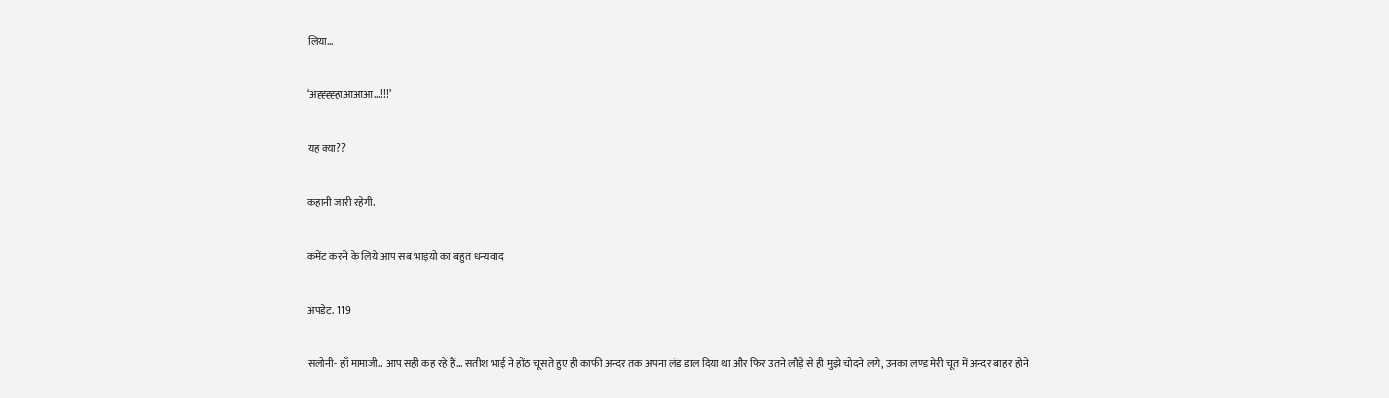लिया…

‘अह्ह्ह्ह्हाआआआ…!!!’

यह क्या??

कहानी जारी रहेगी.

कमेंट करने के लिये आप सब भाइयो का बहुत धन्यवाद

अपडेट. 119

सलोनी- हाँ मामाजी.. आप सही कह रहे हैं… सतीश भाई ने होंठ चूसते हुए ही काफी अन्दर तक अपना लंड डाल दिया था और फिर उतने लौड़े से ही मुझे चोदने लगे, उनका लण्ड मेरी चूत में अन्दर बाहर होने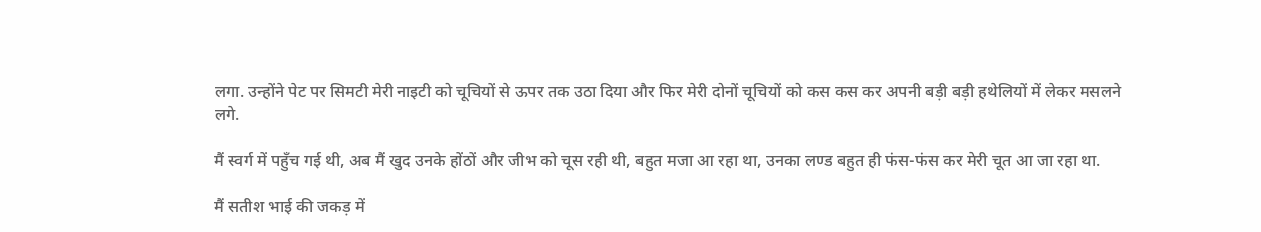लगा. उन्होंने पेट पर सिमटी मेरी नाइटी को चूचियों से ऊपर तक उठा दिया और फिर मेरी दोनों चूचियों को कस कस कर अपनी बड़ी बड़ी हथेलियों में लेकर मसलने लगे.

मैं स्वर्ग में पहुँच गई थी, अब मैं खुद उनके होंठों और जीभ को चूस रही थी, बहुत मजा आ रहा था, उनका लण्ड बहुत ही फंस-फंस कर मेरी चूत आ जा रहा था.

मैं सतीश भाई की जकड़ में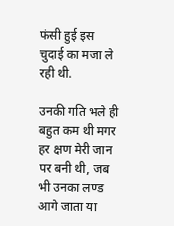फंसी हुई इस चुदाई का मजा ले रही थी.

उनकी गति भले ही बहुत कम थी मगर हर क्षण मेरी जान पर बनी थी, जब भी उनका लण्ड आगे जाता या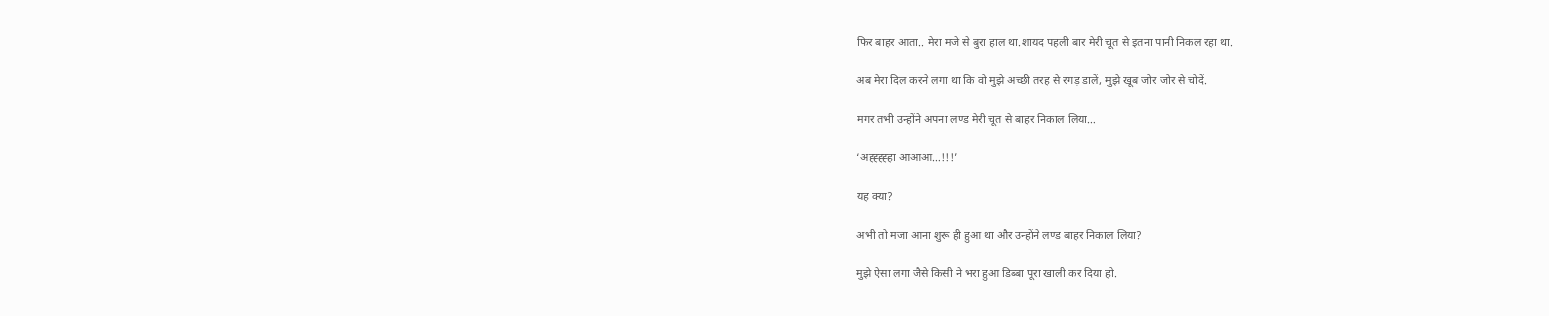फिर बाहर आता.. मेरा मजे से बुरा हाल था.शायद पहली बार मेरी चूत से इतना पानी निकल रहा था.

अब मेरा दिल करने लगा था कि वो मुझे अच्छी तरह से रगड़ डालें, मुझे खूब जोर जोर से चोदें.

मगर तभी उन्होंने अपना लण्ड मेरी चूत से बाहर निकाल लिया…

‘अह्ह्ह्ह्हा आआआ…!!!’

यह क्या?

अभी तो मजा आना शुरू ही हुआ था और उन्होंने लण्ड बाहर निकाल लिया?

मुझे ऐसा लगा जैसे किसी ने भरा हुआ डिब्बा पूरा खाली कर दिया हो.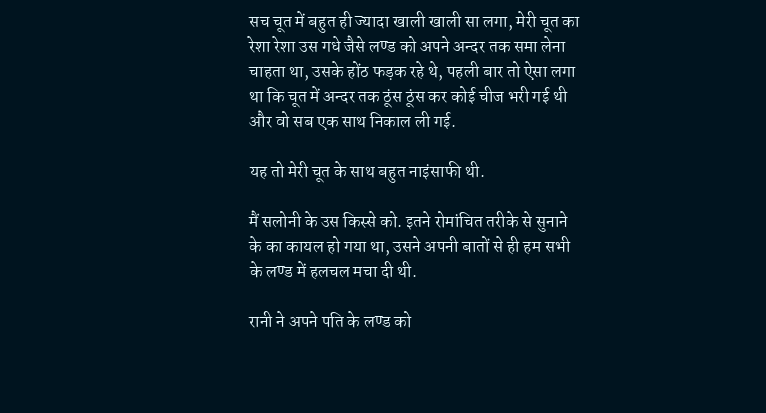सच चूत में बहुत ही ज्यादा खाली खाली सा लगा, मेरी चूत का रेशा रेशा उस गधे जैसे लण्ड को अपने अन्दर तक समा लेना चाहता था, उसके होंठ फड़क रहे थे, पहली बार तो ऐसा लगा था कि चूत में अन्दर तक ठूंस ठूंस कर कोई चीज भरी गई थी और वो सब एक साथ निकाल ली गई.

यह तो मेरी चूत के साथ बहुत नाइंसाफी थी.

मैं सलोनी के उस किस्से को. इतने रोमांचित तरीके से सुनाने के का कायल हो गया था, उसने अपनी बातों से ही हम सभी के लण्ड में हलचल मचा दी थी.

रानी ने अपने पति के लण्ड को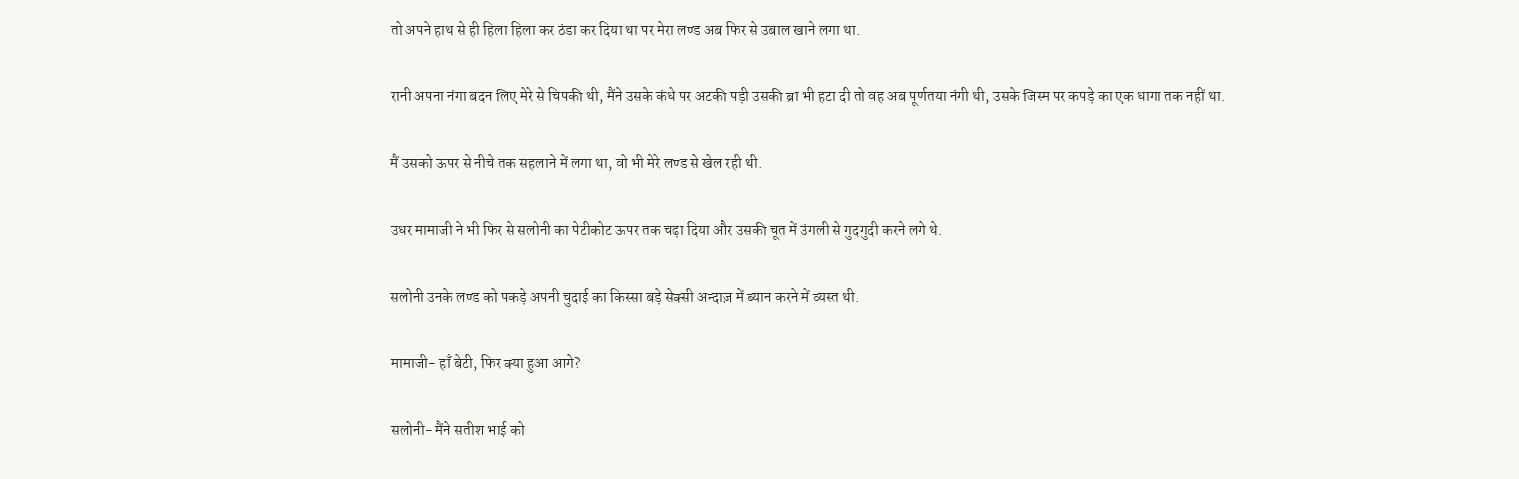तो अपने हाथ से ही हिला हिला कर ठंडा कर दिया था पर मेरा लण्ड अब फिर से उबाल खाने लगा था.

रानी अपना नंगा बदन लिए मेरे से चिपकी थी, मैंने उसके कंधे पर अटकी पड़ी उसकी ब्रा भी हटा दी तो वह अब पूर्णतया नंगी थी, उसके जिस्म पर कपड़े का एक धागा तक नहीं था.

मैं उसको ऊपर से नीचे तक सहलाने में लगा था, वो भी मेरे लण्ड से खेल रही थी.

उधर मामाजी ने भी फिर से सलोनी का पेटीकोट ऊपर तक चढ़ा दिया और उसकी चूत में उंगली से गुदगुदी करने लगे थे.

सलोनी उनके लण्ड को पकड़े अपनी चुदाई का किस्सा बड़े सेक्सी अन्दाज़ में ब्यान करने में व्यस्त थी.

मामाजी- हाँ बेटी, फिर क्या हुआ आगे?

सलोनी- मैंने सतीश भाई को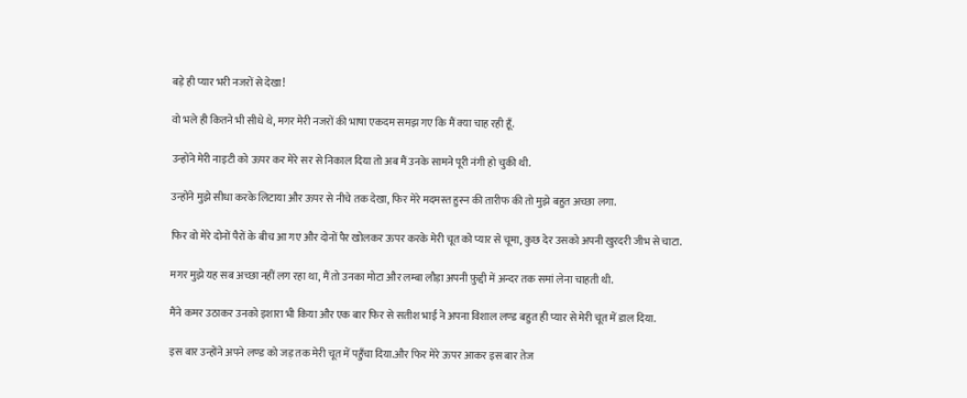बड़े ही प्यार भरी नजरों से देखा!

वो भले ही कितने भी सीधे थे, मगर मेरी नजरों की भाषा एकदम समझ गए कि मैं क्या चाह रही हूँ.

उन्होंने मेरी नाइटी को ऊपर कर मेरे सर से निकाल दिया तो अब मैं उनके सामने पूरी नंगी हो चुकी थी.

उन्होंने मुझे सीधा करके लिटाया और ऊपर से नीचे तक देखा, फिर मेरे मदमस्त हुस्न की तारीफ की तो मुझे बहुत अच्छा लगा.

फिर वो मेरे दोनों पैरों के बीच आ गए और दोनों पैर खोलकर ऊपर करके मेरी चूत को प्यार से चूमा, कुछ देर उसको अपनी खुरदरी जीभ से चाटा.

मगर मुझे यह सब अच्छा नहीं लग रहा था, मैं तो उनका मोटा और लम्बा लौड़ा अपनी फ़ुद्दी में अन्दर तक समां लेना चाहती थी.

मैंने कमर उठाकर उनको इशारा भी किया और एक बार फिर से सतीश भाई ने अपना विशाल लण्ड बहुत ही प्यार से मेरी चूत में डाल दिया.

इस बार उन्होंने अपने लण्ड को जड़ तक मेरी चूत में पहुँचा दिया.और फिर मेरे ऊपर आकर इस बार तेज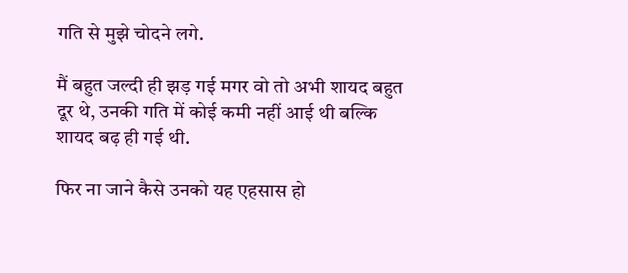गति से मुझे चोदने लगे.

मैं बहुत जल्दी ही झड़ गई मगर वो तो अभी शायद बहुत दूर थे, उनकी गति में कोई कमी नहीं आई थी बल्कि शायद बढ़ ही गई थी.

फिर ना जाने कैसे उनको यह एहसास हो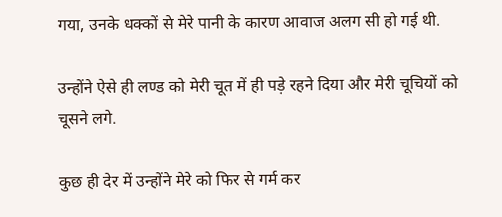गया, उनके धक्कों से मेरे पानी के कारण आवाज अलग सी हो गई थी.

उन्होंने ऐसे ही लण्ड को मेरी चूत में ही पड़े रहने दिया और मेरी चूचियों को चूसने लगे.

कुछ ही देर में उन्होंने मेरे को फिर से गर्म कर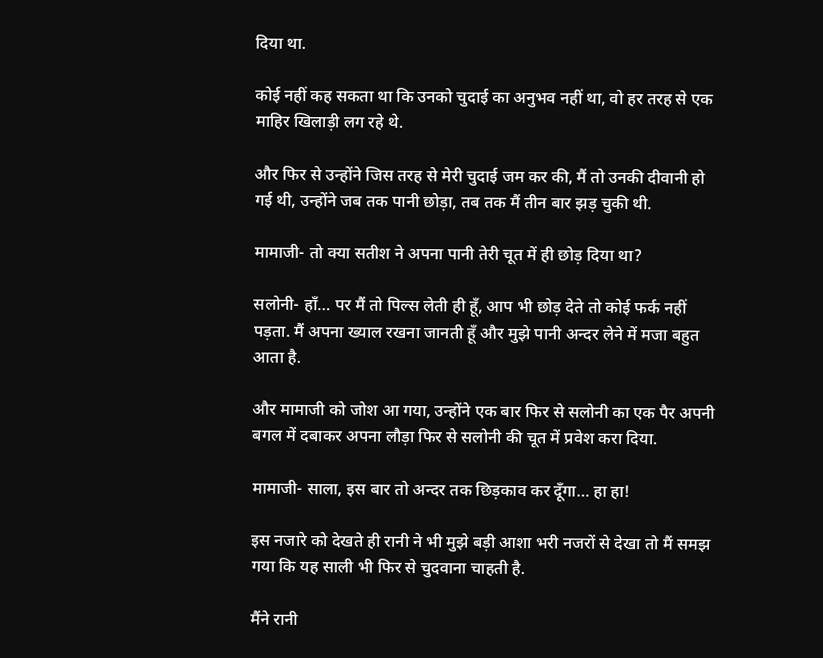दिया था.

कोई नहीं कह सकता था कि उनको चुदाई का अनुभव नहीं था, वो हर तरह से एक माहिर खिलाड़ी लग रहे थे.

और फिर से उन्होंने जिस तरह से मेरी चुदाई जम कर की, मैं तो उनकी दीवानी हो गई थी, उन्होंने जब तक पानी छोड़ा, तब तक मैं तीन बार झड़ चुकी थी.

मामाजी- तो क्या सतीश ने अपना पानी तेरी चूत में ही छोड़ दिया था?

सलोनी- हाँ… पर मैं तो पिल्स लेती ही हूँ, आप भी छोड़ देते तो कोई फर्क नहीं पड़ता. मैं अपना ख्याल रखना जानती हूँ और मुझे पानी अन्दर लेने में मजा बहुत आता है.

और मामाजी को जोश आ गया, उन्होंने एक बार फिर से सलोनी का एक पैर अपनी बगल में दबाकर अपना लौड़ा फिर से सलोनी की चूत में प्रवेश करा दिया.

मामाजी- साला, इस बार तो अन्दर तक छिड़काव कर दूँगा… हा हा!

इस नजारे को देखते ही रानी ने भी मुझे बड़ी आशा भरी नजरों से देखा तो मैं समझ गया कि यह साली भी फिर से चुदवाना चाहती है.

मैंने रानी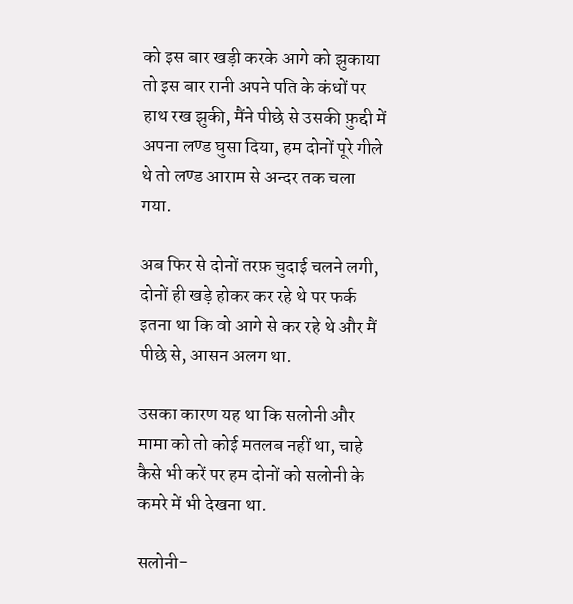को इस बार खड़ी करके आगे को झुकाया तो इस बार रानी अपने पति के कंधों पर हाथ रख झुकी, मैंने पीछे से उसकी फ़ुद्दी में अपना लण्ड घुसा दिया, हम दोनों पूरे गीले थे तो लण्ड आराम से अन्दर तक चला गया.

अब फिर से दोनों तरफ़ चुदाई चलने लगी, दोनों ही खड़े होकर कर रहे थे पर फर्क इतना था कि वो आगे से कर रहे थे और मैं पीछे से, आसन अलग था.

उसका कारण यह था कि सलोनी और मामा को तो कोई मतलब नहीं था, चाहे कैसे भी करें पर हम दोनों को सलोनी के कमरे में भी देखना था.

सलोनी-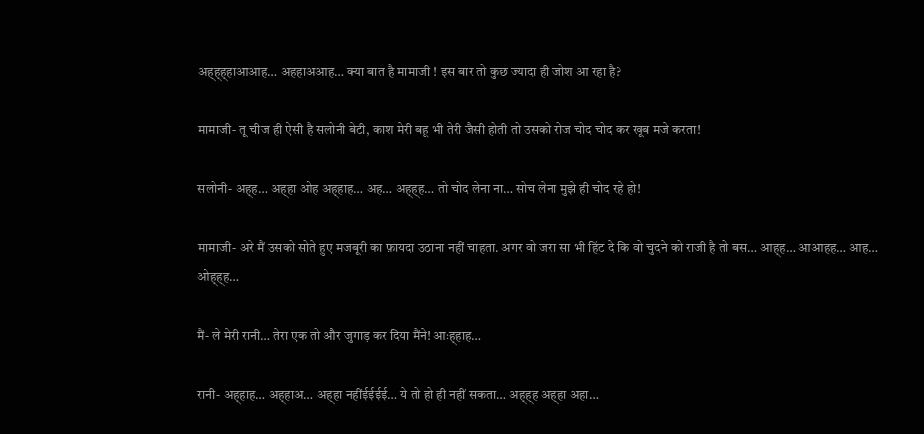अह्ह्ह्हाआआह… अहहाअआह… क्या बात है मामाजी ! इस बार तो कुछ ज्यादा ही जोश आ रहा है?

मामाजी- तू चीज ही ऐसी है सलोनी बेटी, काश मेरी बहू भी तेरी जैसी होती तो उसको रोज चोद चोद कर खूब मजे करता!

सलोनी- अह्ह… अह्हा ओह अह्हाह… अह… अह्ह्ह… तो चोद लेना ना… सोच लेना मुझे ही चोद रहे हो!

मामाजी- अरे मैं उसको सोते हुए मजबूरी का फ़ायदा उठाना नहीं चाहता. अगर वो जरा सा भी हिंट दे कि वो चुदने को राजी है तो बस… आह्ह… आआहह… आह… ओह्ह्ह…

मैं- ले मेरी रानी… तेरा एक तो और जुगाड़ कर दिया मैंने! आःह्हाह…

रानी- अह्हाह… अह्हाअ… अह्हा नहींईईईई… ये तो हो ही नहीं सकता… अह्ह्ह अह्हा अहा…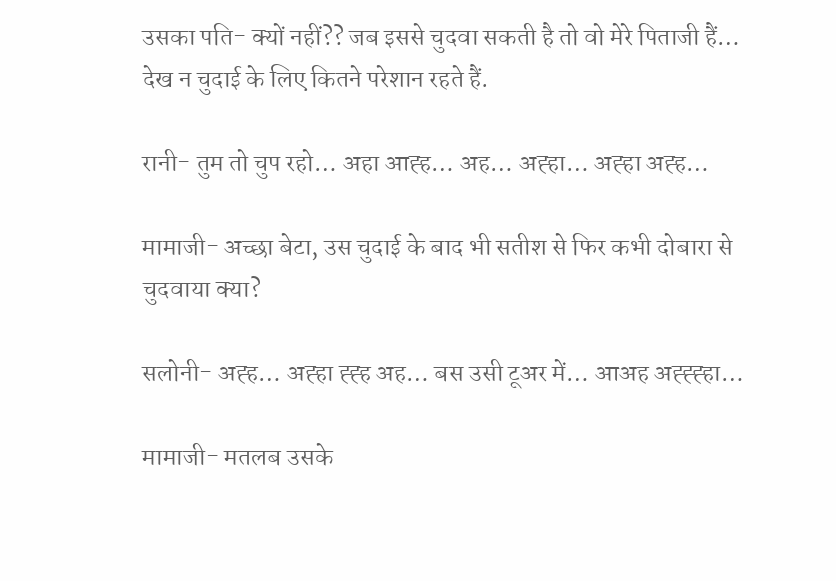उसका पति- क्यों नहीं?? जब इससे चुदवा सकती है तो वो मेरे पिताजी हैं… देख न चुदाई के लिए कितने परेशान रहते हैं.

रानी- तुम तो चुप रहो… अहा आह्ह… अह… अह्हा… अह्हा अह्ह…

मामाजी- अच्छा बेटा, उस चुदाई के बाद भी सतीश से फिर कभी दोबारा से चुदवाया क्या?

सलोनी- अह्ह… अह्हा ह्ह्ह अह… बस उसी टूअर में… आअह अह्ह्ह्हा…

मामाजी- मतलब उसके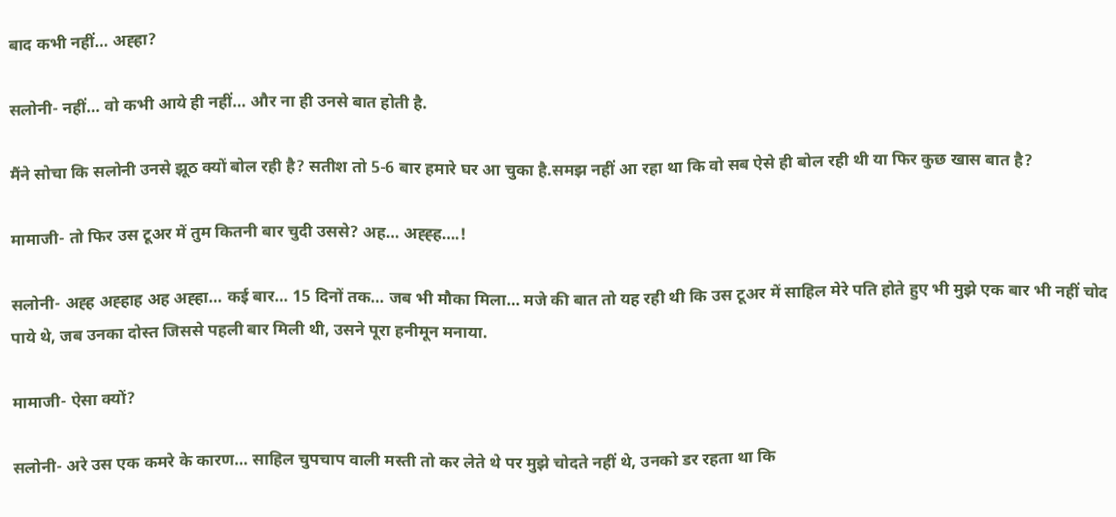बाद कभी नहीं… अह्हा?

सलोनी- नहीं… वो कभी आये ही नहीं… और ना ही उनसे बात होती है.

मैंने सोचा कि सलोनी उनसे झूठ क्यों बोल रही है? सतीश तो 5-6 बार हमारे घर आ चुका है.समझ नहीं आ रहा था कि वो सब ऐसे ही बोल रही थी या फिर कुछ खास बात है?

मामाजी- तो फिर उस टूअर में तुम कितनी बार चुदी उससे? अह… अह्ह्ह….!

सलोनी- अह्ह अह्हाह अह अह्हा… कई बार… 15 दिनों तक… जब भी मौका मिला… मजे की बात तो यह रही थी कि उस टूअर में साहिल मेरे पति होते हुए भी मुझे एक बार भी नहीं चोद पाये थे, जब उनका दोस्त जिससे पहली बार मिली थी, उसने पूरा हनीमून मनाया.

मामाजी- ऐसा क्यों?

सलोनी- अरे उस एक कमरे के कारण… साहिल चुपचाप वाली मस्ती तो कर लेते थे पर मुझे चोदते नहीं थे, उनको डर रहता था कि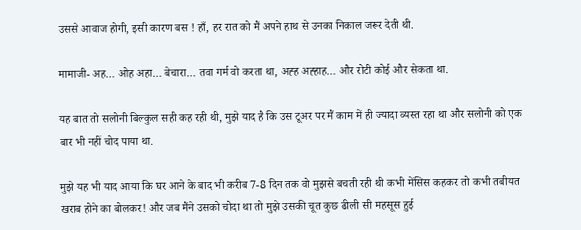उससे आवाज होगी, इसी कारण बस ! हाँ, हर रात को मैं अपने हाथ से उनका निकाल जरूर देती थी.

मामाजी- अह… ओह अहा… बेचारा… तवा गर्म वो करता था, अह्ह अह्हाह… और रोटी कोई और सेकता था.

यह बात तो सलोनी बिल्कुल सही कह रही थी, मुझे याद है कि उस टूअर पर मैं काम में ही ज्यादा व्यस्त रहा था और सलोनी को एक बार भी नहीं चोद पाया था.

मुझे यह भी याद आया कि घर आने के बाद भी करीब 7-8 दिन तक वो मुझसे बचती रही थी कभी मेंसिस कहकर तो कभी तबीयत खराब होने का बोलकर! और जब मैंने उसको चोदा था तो मुझे उसकी चूत कुछ ढीली सी महसूस हुई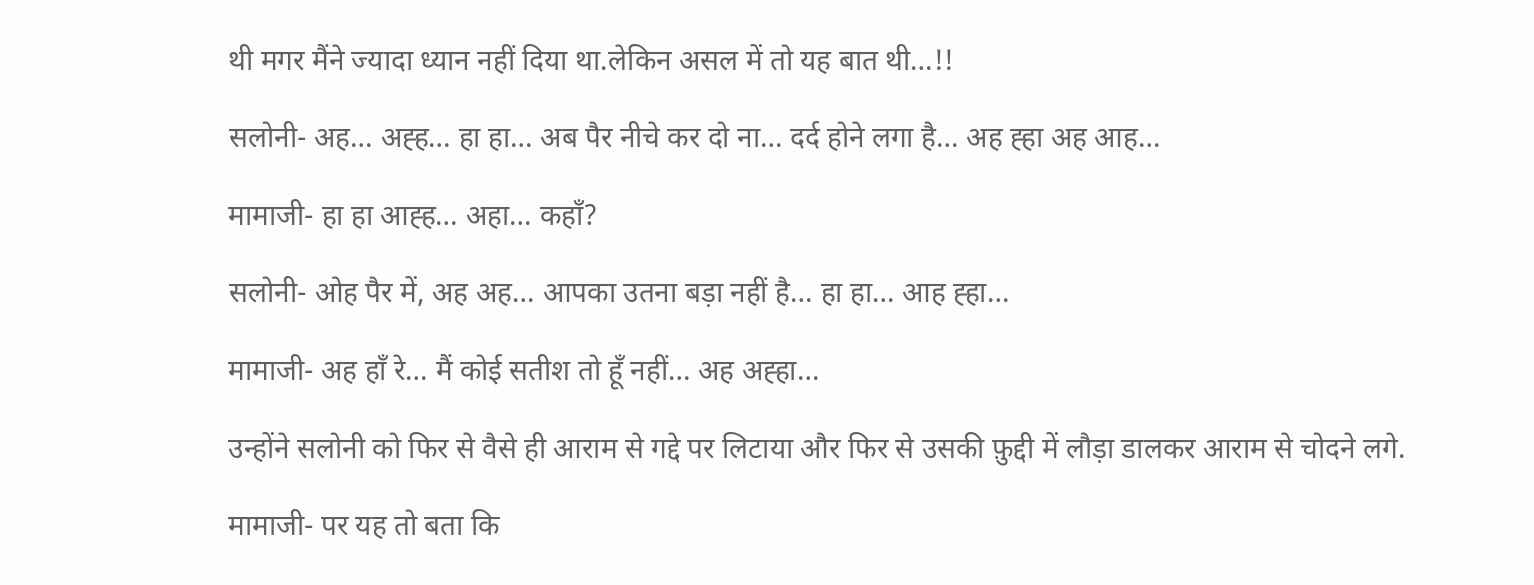थी मगर मैंने ज्यादा ध्यान नहीं दिया था.लेकिन असल में तो यह बात थी…!!

सलोनी- अह… अह्ह… हा हा… अब पैर नीचे कर दो ना… दर्द होने लगा है… अह ह्हा अह आह…

मामाजी- हा हा आह्ह… अहा… कहाँ?

सलोनी- ओह पैर में, अह अह… आपका उतना बड़ा नहीं है… हा हा… आह ह्हा…

मामाजी- अह हाँ रे… मैं कोई सतीश तो हूँ नहीं… अह अह्हा…

उन्होंने सलोनी को फिर से वैसे ही आराम से गद्दे पर लिटाया और फिर से उसकी फ़ुद्दी में लौड़ा डालकर आराम से चोदने लगे.

मामाजी- पर यह तो बता कि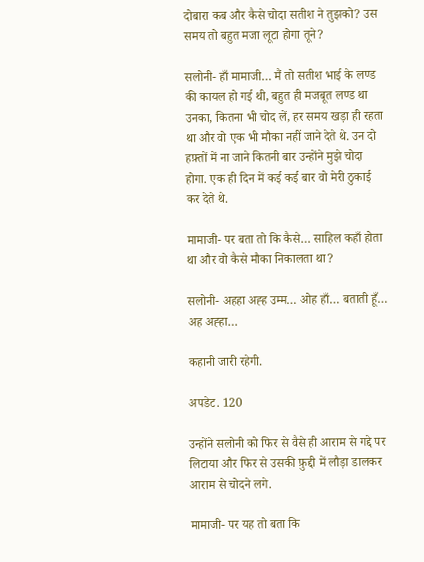दोबारा कब और कैसे चोदा सतीश ने तुझको? उस समय तो बहुत मजा लूटा होगा तूने?

सलोनी- हाँ मामाजी… मैं तो सतीश भाई के लण्ड की कायल हो गई थी, बहुत ही मजबूत लण्ड था उनका, कितना भी चोद लें, हर समय खड़ा ही रहता था और वो एक भी मौका नहीं जाने देते थे. उन दो हफ़्तों में ना जाने कितनी बार उन्होंने मुझे चोदा होगा. एक ही दिन में कई कई बार वो मेरी ठुकाई कर देते थे.

मामाजी- पर बता तो कि कैसे… साहिल कहाँ होता था और वो कैसे मौका निकालता था?

सलोनी- अहहा अह्ह उम्म… ओह हाँ… बताती हूँ… अह अह्हा…

कहानी जारी रहेगी.

अपडेट. 120

उन्होंने सलोनी को फिर से वैसे ही आराम से गद्दे पर लिटाया और फिर से उसकी फ़ुद्दी में लौड़ा डालकर आराम से चोदने लगे.

मामाजी- पर यह तो बता कि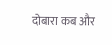दोबारा कब और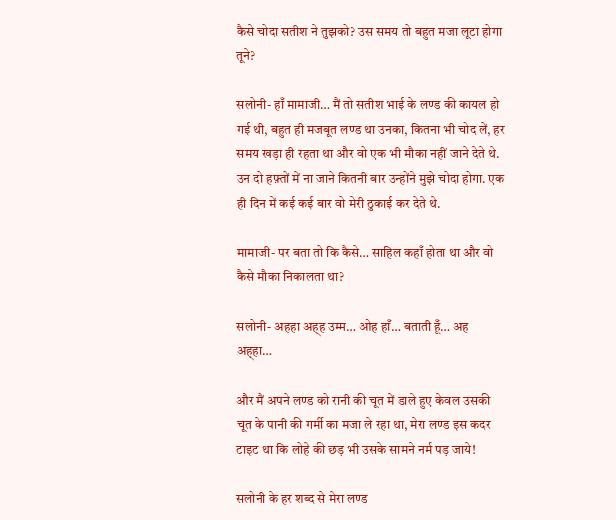कैसे चोदा सतीश ने तुझको? उस समय तो बहुत मजा लूटा होगा तूने?

सलोनी- हाँ मामाजी… मैं तो सतीश भाई के लण्ड की कायल हो गई थी, बहुत ही मजबूत लण्ड था उनका, कितना भी चोद लें, हर समय खड़ा ही रहता था और वो एक भी मौका नहीं जाने देते थे. उन दो हफ़्तों में ना जाने कितनी बार उन्होंने मुझे चोदा होगा. एक ही दिन में कई कई बार वो मेरी ठुकाई कर देते थे.

मामाजी- पर बता तो कि कैसे… साहिल कहाँ होता था और वो कैसे मौका निकालता था?

सलोनी- अहहा अह्ह उम्म… ओह हाँ… बताती हूँ… अह अह्हा…

और मैं अपने लण्ड को रानी की चूत में डाले हुए केवल उसकी चूत के पानी की गर्मी का मजा ले रहा था, मेरा लण्ड इस कदर टाइट था कि लोहे की छड़ भी उसके सामने नर्म पड़ जाये!

सलोनी के हर शब्द से मेरा लण्ड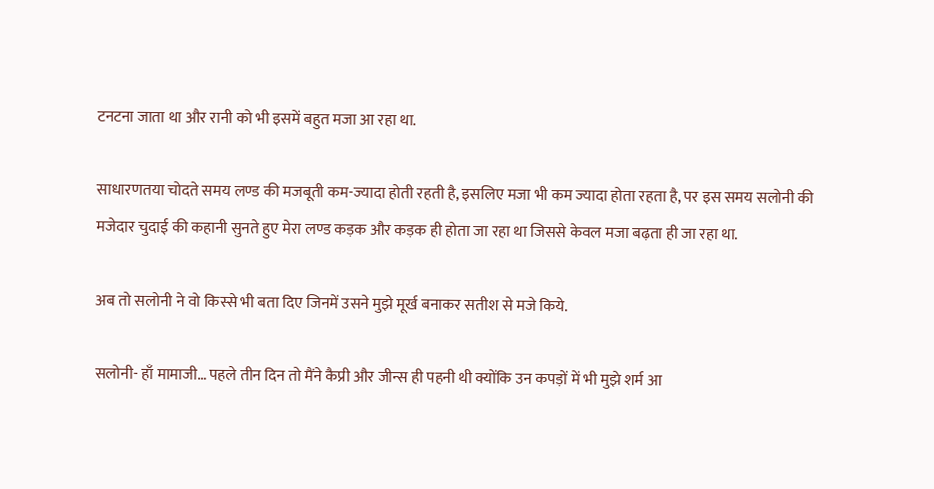टनटना जाता था और रानी को भी इसमें बहुत मजा आ रहा था.

साधारणतया चोदते समय लण्ड की मजबूती कम-ज्यादा होती रहती है, इसलिए मजा भी कम ज्यादा होता रहता है, पर इस समय सलोनी की मजेदार चुदाई की कहानी सुनते हुए मेरा लण्ड कड़क और कड़क ही होता जा रहा था जिससे केवल मजा बढ़ता ही जा रहा था.

अब तो सलोनी ने वो किस्से भी बता दिए जिनमें उसने मुझे मूर्ख बनाकर सतीश से मजे किये.

सलोनी- हाँ मामाजी… पहले तीन दिन तो मैंने कैप्री और जीन्स ही पहनी थी क्योंकि उन कपड़ों में भी मुझे शर्म आ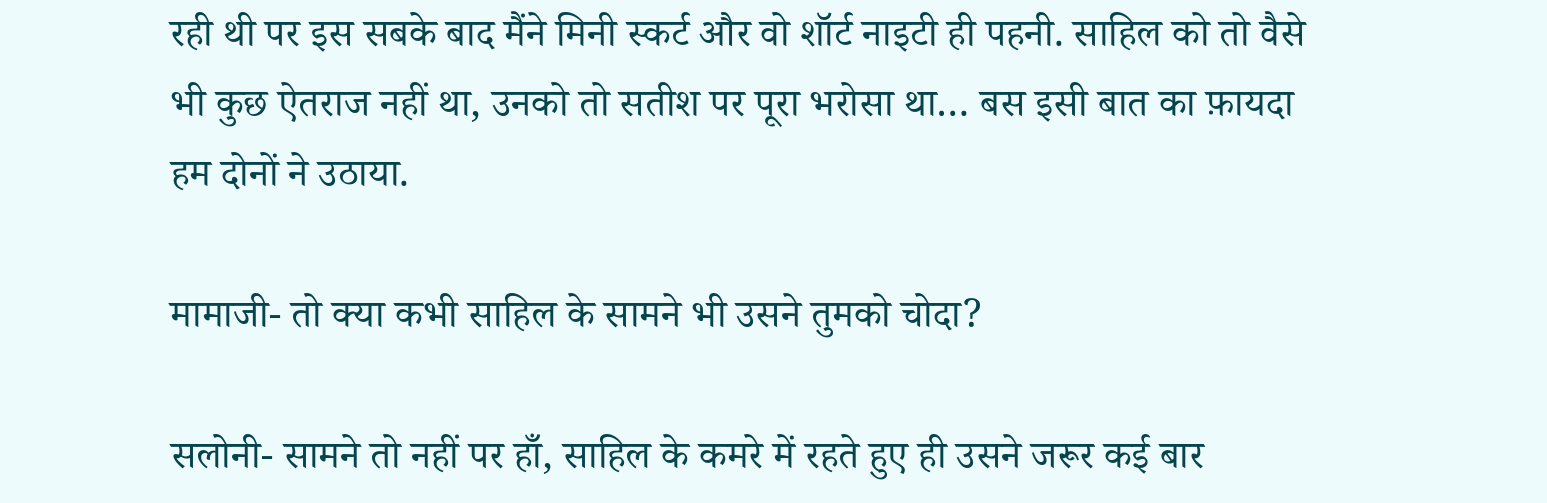रही थी पर इस सबके बाद मैंने मिनी स्कर्ट और वो शॉर्ट नाइटी ही पहनी. साहिल को तो वैसे भी कुछ ऐतराज नहीं था, उनको तो सतीश पर पूरा भरोसा था… बस इसी बात का फ़ायदा हम दोनों ने उठाया.

मामाजी- तो क्या कभी साहिल के सामने भी उसने तुमको चोदा?

सलोनी- सामने तो नहीं पर हाँ, साहिल के कमरे में रहते हुए ही उसने जरूर कई बार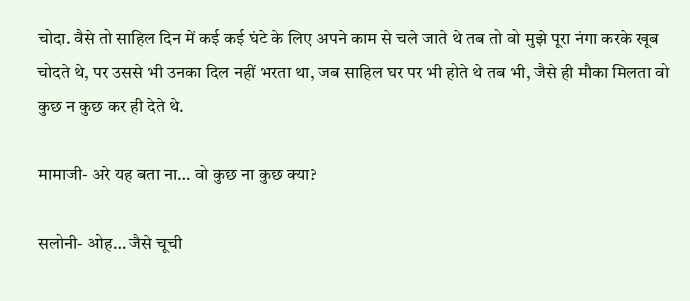चोदा. वैसे तो साहिल दिन में कई कई घंटे के लिए अपने काम से चले जाते थे तब तो वो मुझे पूरा नंगा करके खूब चोदते थे, पर उससे भी उनका दिल नहीं भरता था, जब साहिल घर पर भी होते थे तब भी, जैसे ही मौका मिलता वो कुछ न कुछ कर ही देते थे.

मामाजी- अरे यह बता ना… वो कुछ ना कुछ क्या?

सलोनी- ओह… जैसे चूची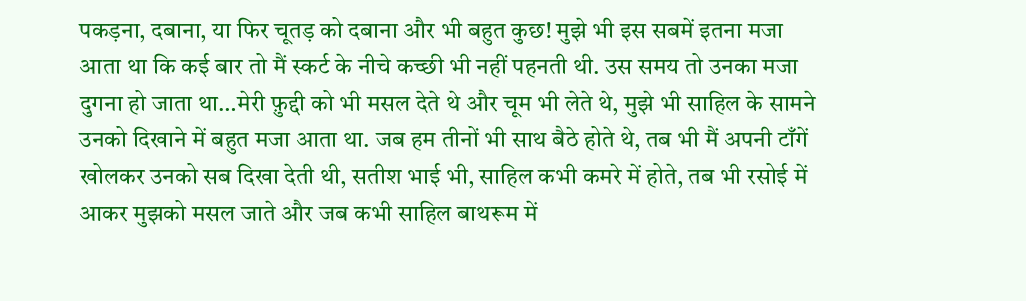पकड़ना, दबाना, या फिर चूतड़ को दबाना और भी बहुत कुछ! मुझे भी इस सबमें इतना मजा आता था कि कई बार तो मैं स्कर्ट के नीचे कच्छी भी नहीं पहनती थी. उस समय तो उनका मजा दुगना हो जाता था…मेरी फ़ुद्दी को भी मसल देते थे और चूम भी लेते थे, मुझे भी साहिल के सामने उनको दिखाने में बहुत मजा आता था. जब हम तीनों भी साथ बैठे होते थे, तब भी मैं अपनी टाँगें खोलकर उनको सब दिखा देती थी, सतीश भाई भी, साहिल कभी कमरे में होते, तब भी रसोई में आकर मुझको मसल जाते और जब कभी साहिल बाथरूम में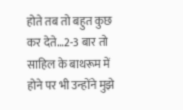होते तब तो बहुत कुछ कर देते…2-3 बार तो साहिल के बाथरूम में होने पर भी उन्होंने मुझे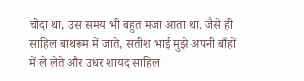चोदा था, उस समय भी बहुत मजा आता था. जैसे ही साहिल बाथरूम में जाते, सतीश भाई मुझे अपनी बाँहों में ले लेते और उधर शायद साहिल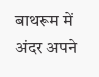बाथरूम में अंदर अपने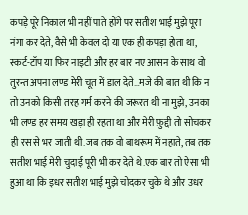कपड़े पूरे निकाल भी नहीं पाते होंगे पर सतीश भाई मुझे पूरा नंगा कर देते, वैसे भी केवल दो या एक ही कपड़ा होता था, स्कर्ट-टॉप या फिर नाइटी और हर बार नए आसन के साथ वो तुरन्त अपना लण्ड मेरी चूत में डाल देते…मजे की बात थी कि न तो उनको किसी तरह गर्म करने की जरूरत थी ना मुझे, उनका भी लण्ड हर समय खड़ा ही रहता था और मेरी फ़ुद्दी तो सोचकर ही रस से भर जाती थी.जब तक वो बाथरूम में नहाते, तब तक सतीश भाई मेरी चुदाई पूरी भी कर देते थे.एक बार तो ऐसा भी हुआ था कि इधर सतीश भाई मुझे चोदकर चुके थे और उधर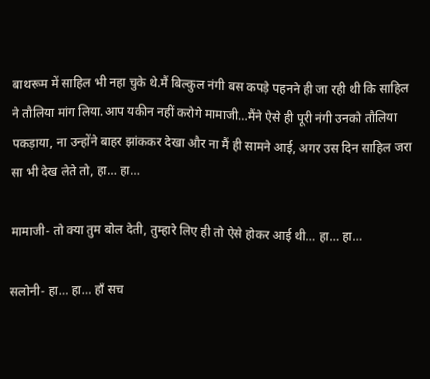बाथरूम में साहिल भी नहा चुके थे.मैं बिल्कुल नंगी बस कपड़े पहनने ही जा रही थी कि साहिल ने तौलिया मांग लिया.आप यकीन नहीं करोगे मामाजी…मैंने ऐसे ही पूरी नंगी उनको तौलिया पकड़ाया, ना उन्होंने बाहर झांककर देखा और ना मैं ही सामने आई, अगर उस दिन साहिल जरा सा भी देख लेते तो, हा… हा…

मामाजी- तो क्या तुम बोल देती, तुम्हारे लिए ही तो ऐसे होकर आई थी… हा… हा…

सलोनी- हा… हा… हाँ सच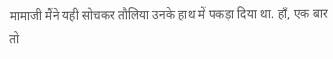मामाजी मैंने यही सोचकर तौलिया उनके हाथ में पकड़ा दिया था. हाँ, एक बार तो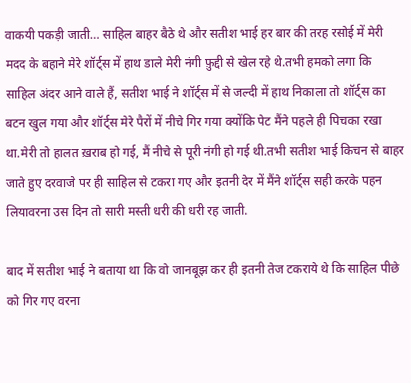वाकयी पकड़ी जाती… साहिल बाहर बैठे थे और सतीश भाई हर बार की तरह रसोई में मेरी मदद के बहाने मेरे शॉर्ट्स में हाथ डाले मेरी नंगी फ़ुद्दी से खेल रहे थे.तभी हमको लगा कि साहिल अंदर आने वाले हैं, सतीश भाई ने शॉर्ट्स में से जल्दी में हाथ निकाला तो शॉर्ट्स का बटन खुल गया और शॉर्ट्स मेरे पैरों में नीचे गिर गया क्योंकि पेट मैंने पहले ही पिचका रखा था.मेरी तो हालत ख़राब हो गई, मैं नीचे से पूरी नंगी हो गई थी.तभी सतीश भाई किचन से बाहर जाते हुए दरवाजे पर ही साहिल से टकरा गए और इतनी देर में मैंने शॉर्ट्स सही करके पहन लियावरना उस दिन तो सारी मस्ती धरी की धरी रह जाती.

बाद में सतीश भाई ने बताया था कि वो जानबूझ कर ही इतनी तेज टकराये थे कि साहिल पीछे को गिर गए वरना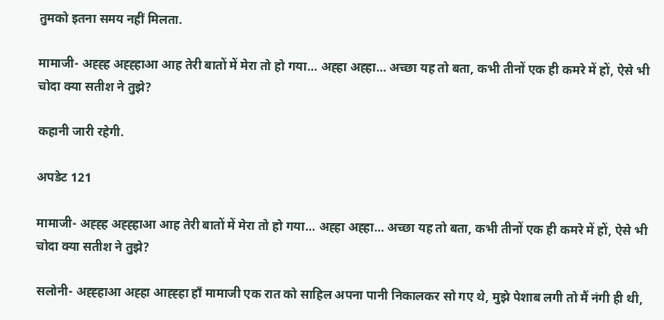तुमको इतना समय नहीं मिलता.

मामाजी- अह्ह्ह अह्ह्हाआ आह तेरी बातों में मेरा तो हो गया… अह्हा अह्हा… अच्छा यह तो बता, कभी तीनों एक ही कमरे में हों, ऐसे भी चोदा क्या सतीश ने तुझे?

कहानी जारी रहेगी.

अपडेट 121

मामाजी- अह्ह्ह अह्ह्हाआ आह तेरी बातों में मेरा तो हो गया… अह्हा अह्हा… अच्छा यह तो बता, कभी तीनों एक ही कमरे में हों, ऐसे भी चोदा क्या सतीश ने तुझे?

सलोनी- अह्ह्हाआ अह्हा आह्ह्हा हाँ मामाजी एक रात को साहिल अपना पानी निकालकर सो गए थे, मुझे पेशाब लगी तो मैं नंगी ही थी,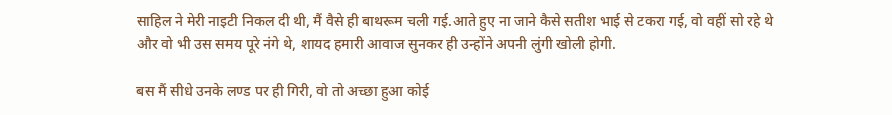साहिल ने मेरी नाइटी निकल दी थी, मैं वैसे ही बाथरूम चली गई.आते हुए ना जाने कैसे सतीश भाई से टकरा गई, वो वहीं सो रहे थे और वो भी उस समय पूरे नंगे थे, शायद हमारी आवाज सुनकर ही उन्होंने अपनी लुंगी खोली होगी.

बस मैं सीधे उनके लण्ड पर ही गिरी, वो तो अच्छा हुआ कोई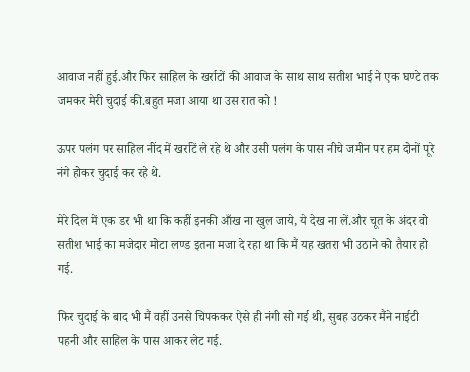आवाज नहीं हुई.और फिर साहिल के खर्राटों की आवाज के साथ साथ सतीश भाई ने एक घण्टे तक जमकर मेरी चुदाई की.बहुत मजा आया था उस रात को !

ऊपर पलंग पर साहिल नींद में खर्राटें ले रहे थे और उसी पलंग के पास नीचे जमीन पर हम दोनों पूरे नंगे होकर चुदाई कर रहे थे.

मेरे दिल में एक डर भी था कि कहीं इनकी आँख ना खुल जाये, ये देख ना लें.और चूत के अंदर वो सतीश भाई का मजेदार मोटा लण्ड इतना मजा दे रहा था कि मैं यह खतरा भी उठाने को तैयार हो गई.

फिर चुदाई के बाद भी मैं वहीं उनसे चिपककर ऐसे ही नंगी सो गई थी, सुबह उठकर मैंने नाईटी पहनी और साहिल के पास आकर लेट गई.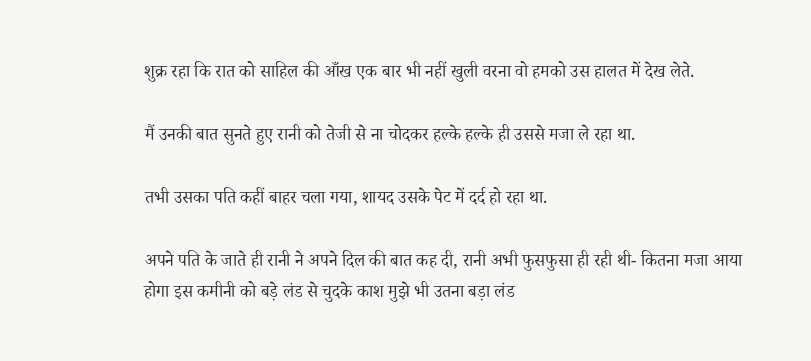शुक्र रहा कि रात को साहिल की आँख एक बार भी नहीं खुली वरना वो हमको उस हालत में देख लेते.

मैं उनकी बात सुनते हुए रानी को तेजी से ना चोदकर हल्के हल्के ही उससे मजा ले रहा था.

तभी उसका पति कहीं बाहर चला गया, शायद उसके पेट में दर्द हो रहा था.

अपने पति के जाते ही रानी ने अपने दिल की बात कह दी, रानी अभी फुसफुसा ही रही थी- कितना मजा आया होगा इस कमीनी को बड़े लंड से चुदके काश मुझे भी उतना बड़ा लंड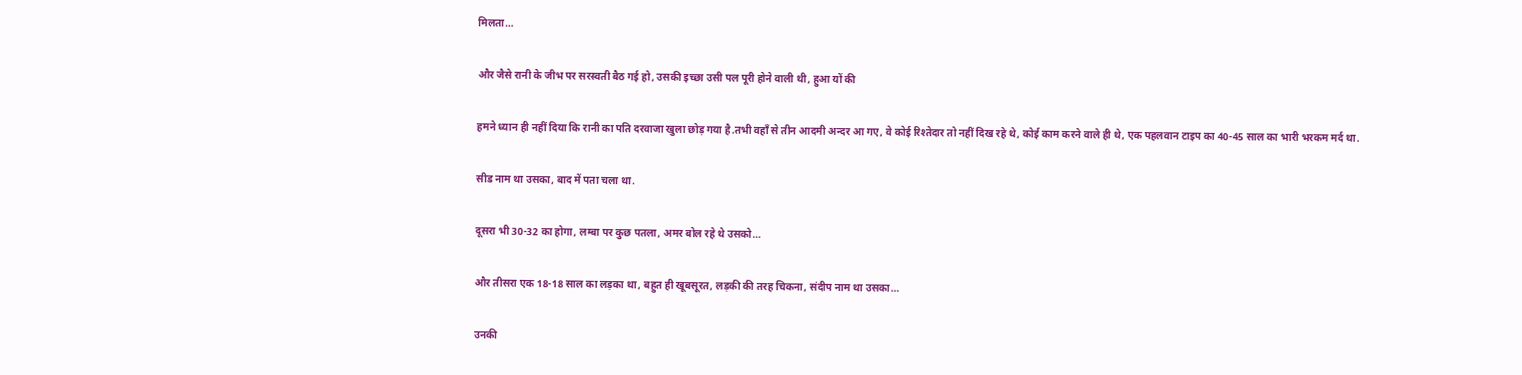मिलता…

और जैसे रानी के जीभ पर सरस्वती बैठ गई हो, उसकी इच्छा उसी पल पूरी होने वाली थी, हुआ यों की

हमने ध्यान ही नहीं दिया कि रानी का पति दरवाजा खुला छोड़ गया है.तभी वहाँ से तीन आदमी अन्दर आ गए, वे कोई रिश्तेदार तो नहीं दिख रहे थे, कोई काम करने वाले ही थे, एक पहलवान टाइप का 40-45 साल का भारी भरकम मर्द था.

सीड नाम था उसका, बाद में पता चला था.

दूसरा भी 30-32 का होगा, लम्बा पर कुछ पतला, अमर बोल रहे थे उसको…

और तीसरा एक 18-18 साल का लड़का था, बहुत ही खूबसूरत, लड़की की तरह चिकना, संदीप नाम था उसका…

उनकी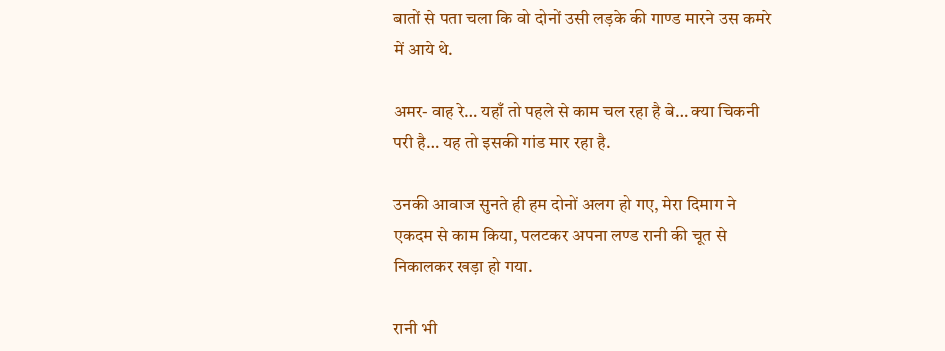बातों से पता चला कि वो दोनों उसी लड़के की गाण्ड मारने उस कमरे में आये थे.

अमर- वाह रे… यहाँ तो पहले से काम चल रहा है बे… क्या चिकनी परी है… यह तो इसकी गांड मार रहा है.

उनकी आवाज सुनते ही हम दोनों अलग हो गए, मेरा दिमाग ने एकदम से काम किया, पलटकर अपना लण्ड रानी की चूत से निकालकर खड़ा हो गया.

रानी भी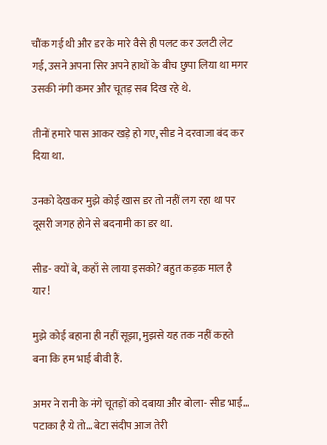चौंक गई थी और डर के मारे वैसे ही पलट कर उलटी लेट गई, उसने अपना सिर अपने हाथों के बीच छुपा लिया था मगर उसकी नंगी कमर और चूतड़ सब दिख रहे थे.

तीनों हमारे पास आकर खड़े हो गए, सीड ने दरवाजा बंद कर दिया था.

उनको देखकर मुझे कोई खास डर तो नहीं लग रहा था पर दूसरी जगह होने से बदनामी का डर था.

सीड- क्यों बे, कहाँ से लाया इसको? बहुत कड़क माल है यार!

मुझे कोई बहाना ही नहीं सूझा, मुझसे यह तक नहीं कहते बना कि हम भाई बीवी हैं.

अमर ने रानी के नंगे चूतड़ों को दबाया और बोला- सीड भाई… पटाका है ये तो… बेटा संदीप आज तेरी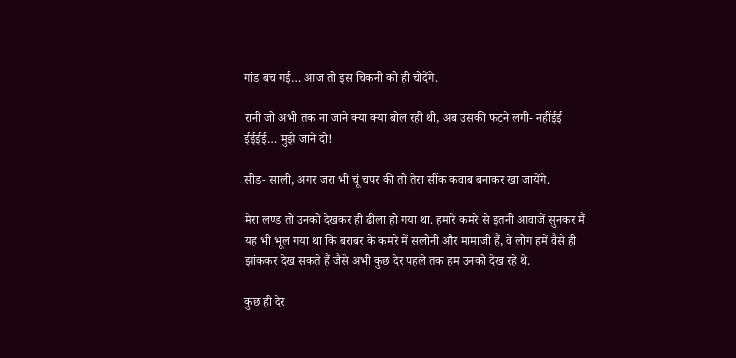गांड बच गई… आज तो इस चिकनी को ही चोदेंगे.

रानी जो अभी तक ना जाने क्या क्या बोल रही थी, अब उसकी फटने लगी- नहींईई ईईईई… मुझे जाने दो!

सीड- साली, अगर जरा भी चूं चपर की तो तेरा सींक कवाब बनाकर खा जायेंगे.

मेरा लण्ड तो उनको देखकर ही ढीला हो गया था. हमारे कमरे से इतनी आवाजें सुनकर मैं यह भी भूल गया था कि बराबर के कमरे में सलोनी और मामाजी हैं, वे लोग हमें वैसे ही झांककर देख सकते हैं जैसे अभी कुछ देर पहले तक हम उनको देख रहे थे.

कुछ ही देर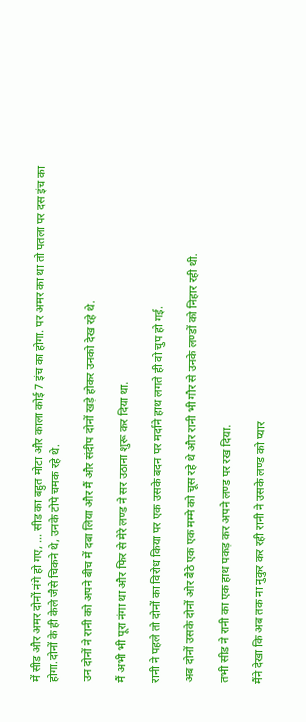में सीड और अमर दोनों नंगे हो गए, … सीड का बहुत मोटा और काला कोई 7 इंच का होगा. पर अमर का था तो पतला पर दस इंच का होगा.दोनों के ही केले जैसे चिकने थे, उनके टोपे चमक रहे थे.

उन दोनों ने रानी को अपने बीच में दबा लिया और मैं और संदीप दोनों खड़े होकर उनको देख रहे थे.

मैं अभी भी पूरा नंगा था और फिर से मेरे लण्ड ने सर उठाना शुरू कर दिया था.

रानी ने पहले तो दोनों का विरोध किया पर एक उसके बदन पर मर्दाने हाथ लगते ही वो चुप हो गई.

अब दोनों उसके दोनों ओर बैठे एक एक मम्मे को चूस रहे थे और रानी भी गौर से उनके लण्डों को निहार रही थी.

तभी सीड ने रानी का एक हाथ पकड़ कर अपने लण्ड पर रख दिया.

मैंने देखा कि अब तक ना नुकुर कर रही रानी ने उसके लण्ड को प्यार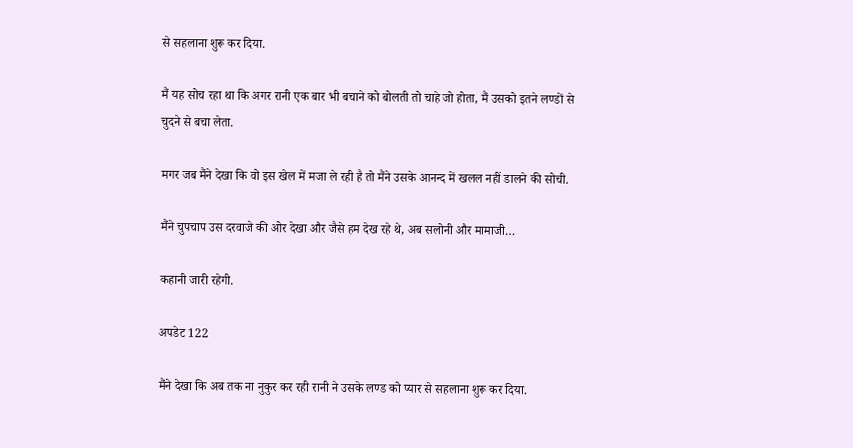से सहलाना शुरू कर दिया.

मैं यह सोच रहा था कि अगर रानी एक बार भी बचाने को बोलती तो चाहे जो होता, मैं उसको इतने लण्डों से चुदने से बचा लेता.

मगर जब मैंने देखा कि वो इस खेल में मजा ले रही है तो मैंने उसके आनन्द में खलल नहीं डालने की सोची.

मैंने चुपचाप उस दरवाजे की ओर देखा और जैसे हम देख रहे थे, अब सलोनी और मामाजी…

कहानी जारी रहेगी.

अपडेट 122

मैंने देखा कि अब तक ना नुकुर कर रही रानी ने उसके लण्ड को प्यार से सहलाना शुरू कर दिया.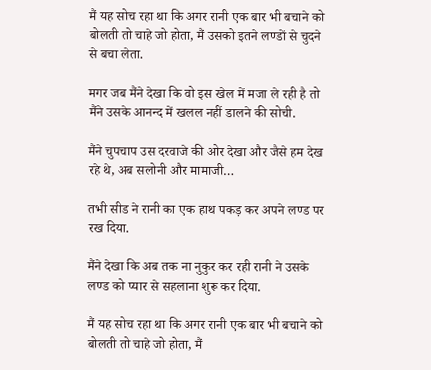मैं यह सोच रहा था कि अगर रानी एक बार भी बचाने को बोलती तो चाहे जो होता, मैं उसको इतने लण्डों से चुदने से बचा लेता.

मगर जब मैंने देखा कि वो इस खेल में मजा ले रही है तो मैंने उसके आनन्द में खलल नहीं डालने की सोची.

मैंने चुपचाप उस दरवाजे की ओर देखा और जैसे हम देख रहे थे, अब सलोनी और मामाजी…

तभी सीड ने रानी का एक हाथ पकड़ कर अपने लण्ड पर रख दिया.

मैंने देखा कि अब तक ना नुकुर कर रही रानी ने उसके लण्ड को प्यार से सहलाना शुरू कर दिया.

मैं यह सोच रहा था कि अगर रानी एक बार भी बचाने को बोलती तो चाहे जो होता, मैं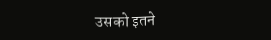उसको इतने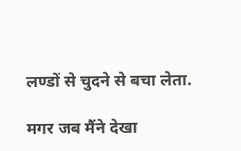लण्डों से चुदने से बचा लेता.

मगर जब मैंने देखा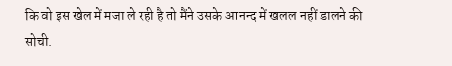कि वो इस खेल में मजा ले रही है तो मैंने उसके आनन्द में खलल नहीं डालने की सोची.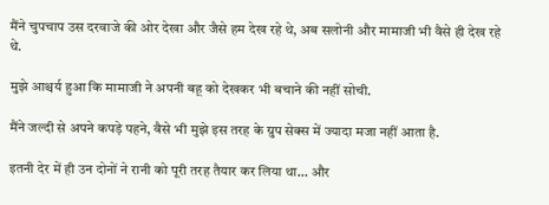मैंने चुपचाप उस दरवाजे की ओर देखा और जैसे हम देख रहे थे, अब सलोनी और मामाजी भी वैसे ही देख रहे थे.

मुझे आश्चर्य हुआ कि मामाजी ने अपनी बहू को देखकर भी बचाने की नहीं सोची.

मैंने जल्दी से अपने कपड़े पहने, वैसे भी मुझे इस तरह के ग्रुप सेक्स में ज्यादा मजा नहीं आता है.

इतनी देर में ही उन दोनों ने रानी को पूरी तरह तैयार कर लिया था… और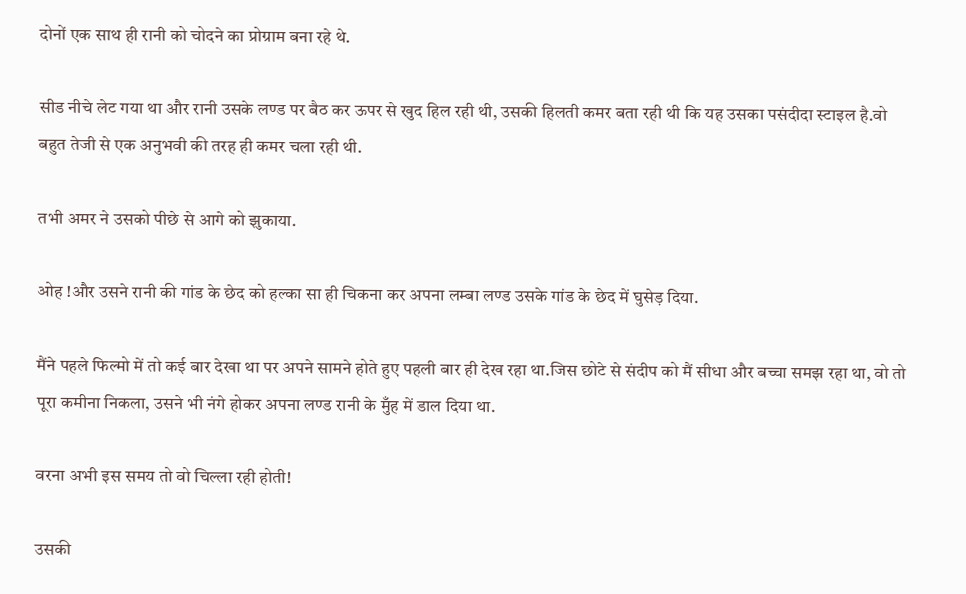दोनों एक साथ ही रानी को चोदने का प्रोग्राम बना रहे थे.

सीड नीचे लेट गया था और रानी उसके लण्ड पर बैठ कर ऊपर से खुद हिल रही थी, उसकी हिलती कमर बता रही थी कि यह उसका पसंदीदा स्टाइल है.वो बहुत तेजी से एक अनुभवी की तरह ही कमर चला रही थी.

तभी अमर ने उसको पीछे से आगे को झुकाया.

ओह !और उसने रानी की गांड के छेद को हल्का सा ही चिकना कर अपना लम्बा लण्ड उसके गांड के छेद में घुसेड़ दिया.

मैंने पहले फिल्मो में तो कई बार देखा था पर अपने सामने होते हुए पहली बार ही देख रहा था.जिस छोटे से संदीप को मैं सीधा और बच्चा समझ रहा था, वो तो पूरा कमीना निकला, उसने भी नंगे होकर अपना लण्ड रानी के मुँह में डाल दिया था.

वरना अभी इस समय तो वो चिल्ला रही होती!

उसकी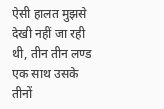ऐसी हालत मुझसे देखी नहीं जा रही थी, तीन तीन लण्ड एक साथ उसके तीनों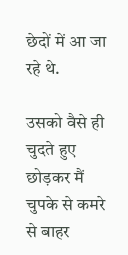छेदों में आ जा रहे थे.

उसको वैसे ही चुदते हुए छोड़कर मैं चुपके से कमरे से बाहर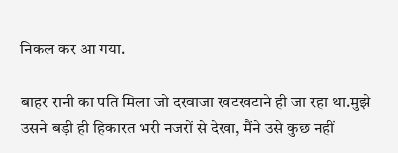निकल कर आ गया.

बाहर रानी का पति मिला जो दरवाजा खटखटाने ही जा रहा था.मुझे उसने बड़ी ही हिकारत भरी नजरों से देखा, मैंने उसे कुछ नहीं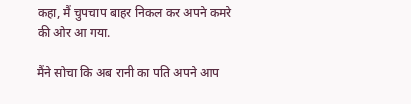कहा, मैं चुपचाप बाहर निकल कर अपने कमरे की ओर आ गया.

मैंने सोचा कि अब रानी का पति अपने आप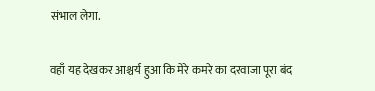संभाल लेगा.

वहाँ यह देखकर आश्चर्य हुआ कि मेरे कमरे का दरवाजा पूरा बंद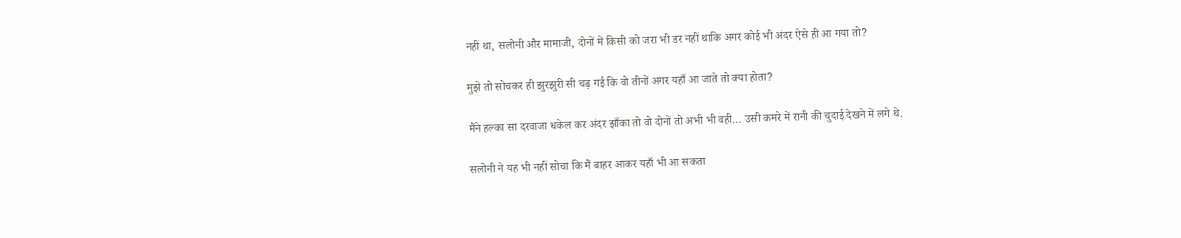नहीं था, सलोनी और मामाजी, दोनों में किसी को जरा भी डर नहीं थाकि अगर कोई भी अंदर ऐसे ही आ गया तो?

मुझे तो सोचकर ही झुरझुरी सी चढ़ गई कि वो तीनों अगर यहाँ आ जाते तो क्या होता?

मैंने हल्का सा दरवाजा धकेल कर अंदर झाँका तो वो दोनों तो अभी भी वही… उसी कमरे में रानी की चुदाई देखने में लगे थे.

सलोनी ने यह भी नहीं सोचा कि मैं बाहर आकर यहाँ भी आ सकता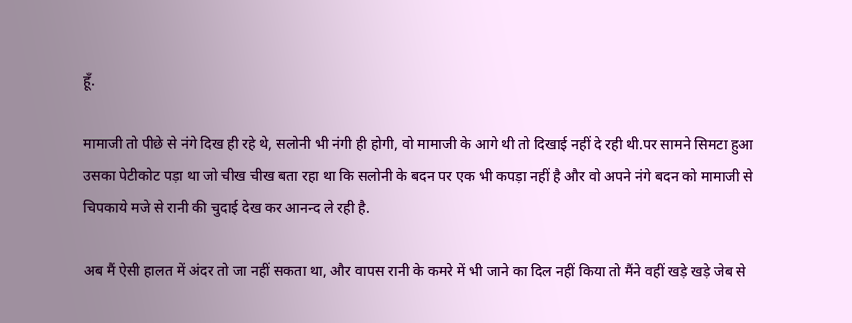हूँ.

मामाजी तो पीछे से नंगे दिख ही रहे थे, सलोनी भी नंगी ही होगी, वो मामाजी के आगे थी तो दिखाई नहीं दे रही थी.पर सामने सिमटा हुआ उसका पेटीकोट पड़ा था जो चीख चीख बता रहा था कि सलोनी के बदन पर एक भी कपड़ा नहीं है और वो अपने नंगे बदन को मामाजी से चिपकाये मजे से रानी की चुदाई देख कर आनन्द ले रही है.

अब मैं ऐसी हालत में अंदर तो जा नहीं सकता था, और वापस रानी के कमरे में भी जाने का दिल नहीं किया तो मैंने वहीं खड़े खड़े जेब से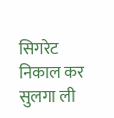सिगरेट निकाल कर सुलगा ली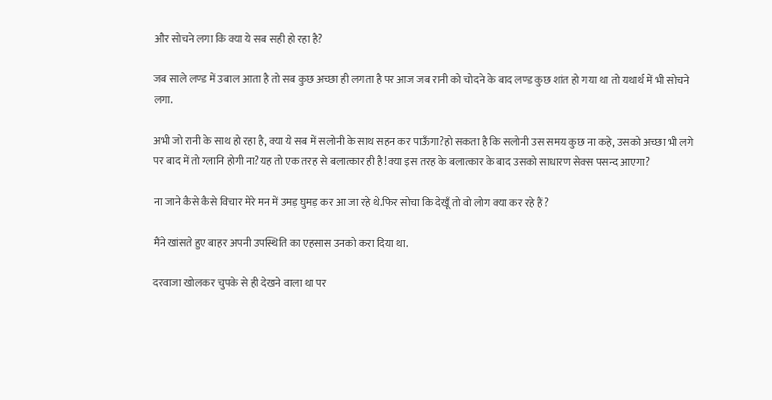और सोचने लगा कि क्या ये सब सही हो रहा है?

जब साले लण्ड में उबाल आता है तो सब कुछ अच्छा ही लगता है पर आज जब रानी को चोदने के बाद लण्ड कुछ शांत हो गया था तो यथार्थ में भी सोचने लगा.

अभी जो रानी के साथ हो रहा है, क्या ये सब में सलोनी के साथ सहन कर पाऊँगा?हो सकता है कि सलोनी उस समय कुछ ना कहे, उसको अच्छा भी लगे पर बाद में तो ग्लानि होगी ना?यह तो एक तरह से बलात्कार ही है!क्या इस तरह के बलात्कार के बाद उसको साधारण सेक्स पसन्द आएगा?

ना जाने कैसे कैसे विचार मेरे मन में उमड़ घुमड़ कर आ जा रहे थे.फिर सोचा कि देखूँ तो वो लोग क्या कर रहे हैं?

मैंने खांसते हुए बाहर अपनी उपस्थिति का एहसास उनको करा दिया था.

दरवाजा खोलकर चुपके से ही देखने वाला था पर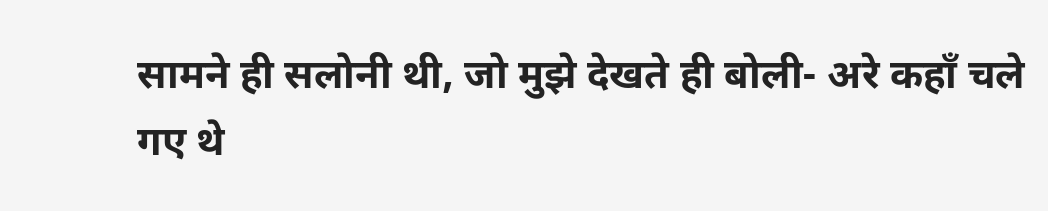सामने ही सलोनी थी, जो मुझे देखते ही बोली- अरे कहाँ चले गए थे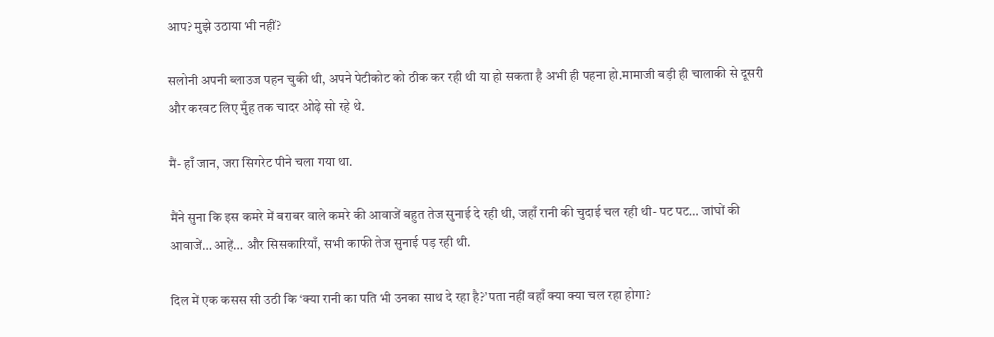आप? मुझे उठाया भी नहीं?

सलोनी अपनी ब्लाउज पहन चुकी थी, अपने पेटीकोट को ठीक कर रही थी या हो सकता है अभी ही पहना हो.मामाजी बड़ी ही चालाकी से दूसरी और करवट लिए मुँह तक चादर ओढ़े सो रहे थे.

मैं- हाँ जान, जरा सिगरेट पीने चला गया था.

मैंने सुना कि इस कमरे में बराबर वाले कमरे की आवाजें बहुत तेज सुनाई दे रही थी, जहाँ रानी की चुदाई चल रही थी- पट पट… जांघों की आवाजें… आहें… और सिसकारियाँ, सभी काफी तेज सुनाई पड़ रही थी.

दिल में एक कसस सी उठी कि ‘क्या रानी का पति भी उनका साथ दे रहा है?’पता नहीं वहाँ क्या क्या चल रहा होगा?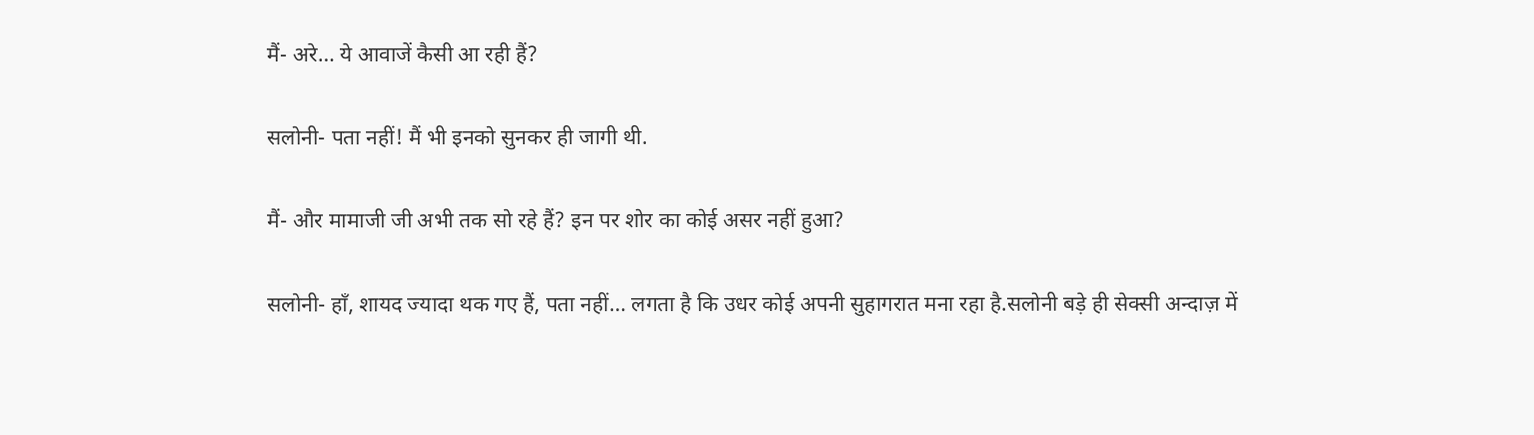मैं- अरे… ये आवाजें कैसी आ रही हैं?

सलोनी- पता नहीं! मैं भी इनको सुनकर ही जागी थी.

मैं- और मामाजी जी अभी तक सो रहे हैं? इन पर शोर का कोई असर नहीं हुआ?

सलोनी- हाँ, शायद ज्यादा थक गए हैं, पता नहीं… लगता है कि उधर कोई अपनी सुहागरात मना रहा है.सलोनी बड़े ही सेक्सी अन्दाज़ में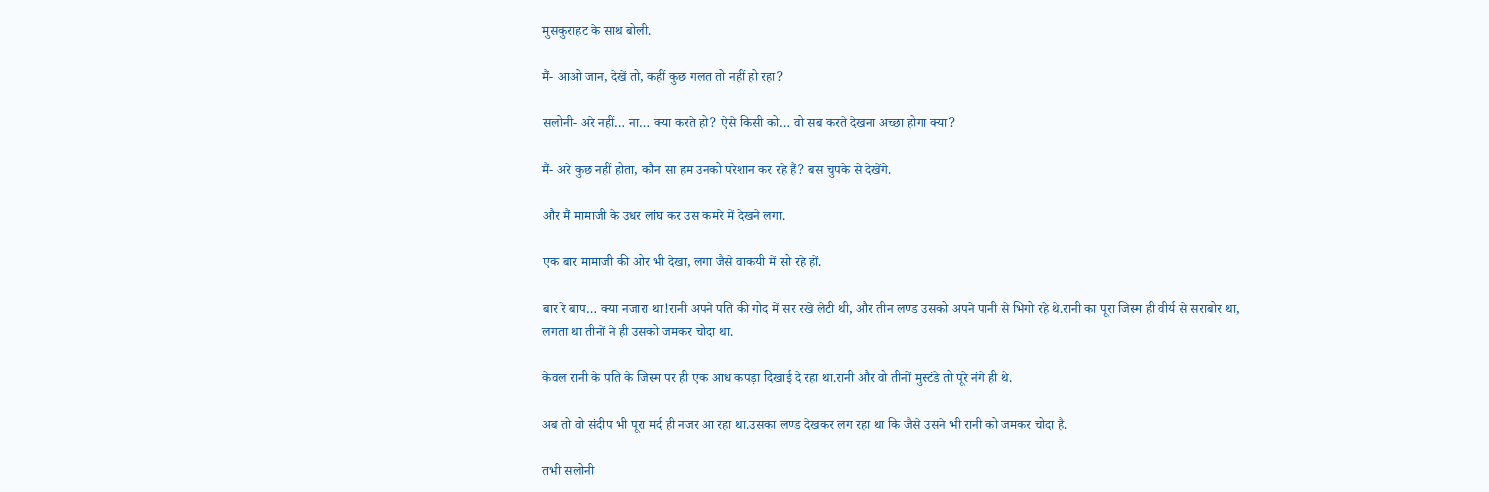मुसकुराहट के साथ बोली.

मैं- आओ जान, देखें तो, कहीं कुछ गलत तो नहीं हो रहा?

सलोनी- अरे नहीं… ना… क्या करते हो? ऐसे किसी को… वो सब करते देखना अच्छा होगा क्या?

मैं- अरे कुछ नहीं होता, कौन सा हम उनको परेशान कर रहे हैं? बस चुपके से देखेंगे.

और मैं मामाजी के उधर लांघ कर उस कमरे में देखने लगा.

एक बार मामाजी की ओर भी देखा, लगा जैसे वाकयी में सो रहे हों.

बार रे बाप… क्या नजारा था!रानी अपने पति की गोद में सर रखे लेटी थी, और तीन लण्ड उसको अपने पानी से भिगो रहे थे.रानी का पूरा जिस्म ही वीर्य से सराबोर था, लगता था तीनों ने ही उसको जमकर चोदा था.

केवल रानी के पति के जिस्म पर ही एक आध कपड़ा दिखाई दे रहा था.रानी और वो तीनों मुस्टंडे तो पूरे नंगे ही थे.

अब तो वो संदीप भी पूरा मर्द ही नजर आ रहा था.उसका लण्ड देखकर लग रहा था कि जैसे उसने भी रानी को जमकर चोदा है.

तभी सलोनी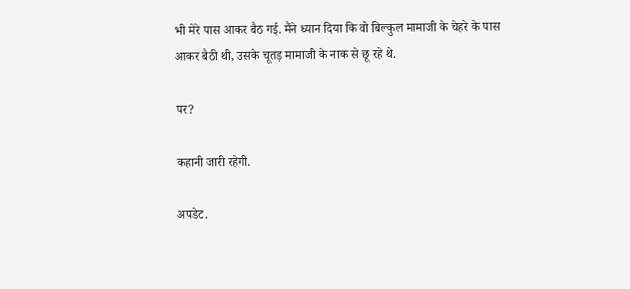भी मेरे पास आकर बैठ गई. मैंने ध्यान दिया कि वो बिल्कुल मामाजी के चेहरे के पास आकर बैठी थी, उसके चूतड़ मामाजी के नाक से छू रहे थे.

पर?

कहानी जारी रहेगी.

अपडेट.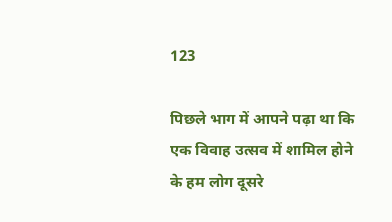123

पिछले भाग में आपने पढ़ा था कि एक विवाह उत्सव में शामिल होने के हम लोग दूसरे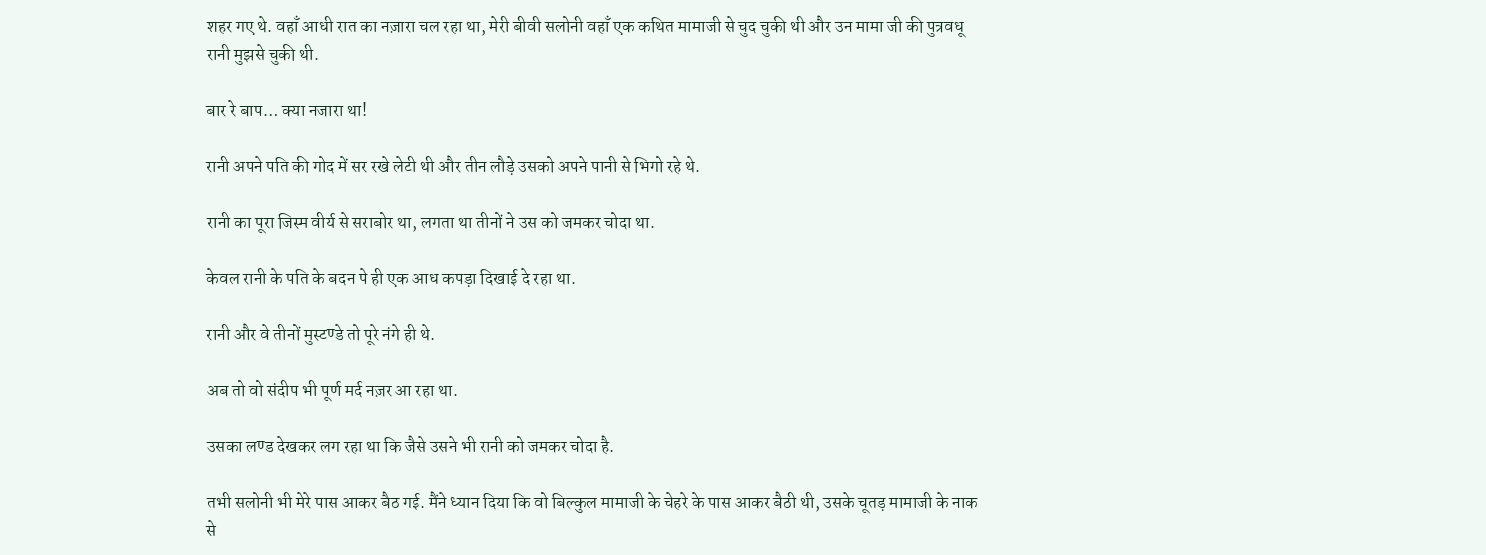शहर गए थे. वहाँ आधी रात का नज़ारा चल रहा था, मेरी बीवी सलोनी वहाँ एक कथित मामाजी से चुद चुकी थी और उन मामा जी की पुत्रवधू रानी मुझसे चुकी थी.

बार रे बाप… क्या नजारा था!

रानी अपने पति की गोद में सर रखे लेटी थी और तीन लौड़े उसको अपने पानी से भिगो रहे थे.

रानी का पूरा जिस्म वीर्य से सराबोर था, लगता था तीनों ने उस को जमकर चोदा था.

केवल रानी के पति के बदन पे ही एक आध कपड़ा दिखाई दे रहा था.

रानी और वे तीनों मुस्टण्डे तो पूरे नंगे ही थे.

अब तो वो संदीप भी पूर्ण मर्द नज़र आ रहा था.

उसका लण्ड देखकर लग रहा था कि जैसे उसने भी रानी को जमकर चोदा है.

तभी सलोनी भी मेरे पास आकर बैठ गई. मैंने ध्यान दिया कि वो बिल्कुल मामाजी के चेहरे के पास आकर बैठी थी, उसके चूतड़ मामाजी के नाक से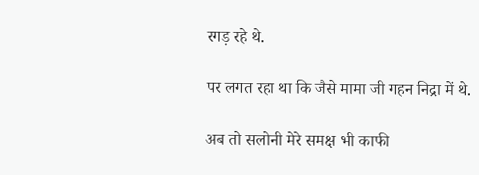रगड़ रहे थे.

पर लगत रहा था कि जैसे मामा जी गहन निद्रा में थे.

अब तो सलोनी मेरे समक्ष भी काफी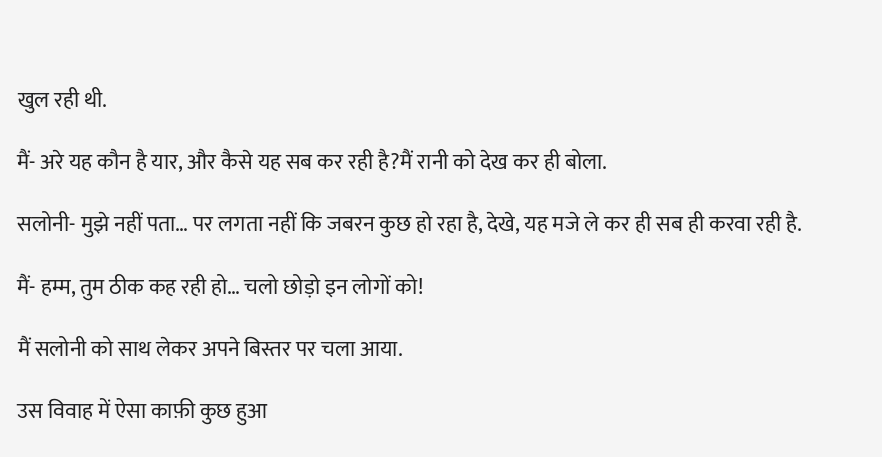खुल रही थी.

मैं- अरे यह कौन है यार, और कैसे यह सब कर रही है?मैं रानी को देख कर ही बोला.

सलोनी- मुझे नहीं पता… पर लगता नहीं कि जबरन कुछ हो रहा है, देखे, यह मजे ले कर ही सब ही करवा रही है.

मैं- हम्म, तुम ठीक कह रही हो… चलो छोड़ो इन लोगों को!

मैं सलोनी को साथ लेकर अपने बिस्तर पर चला आया.

उस विवाह में ऐसा काफ़ी कुछ हुआ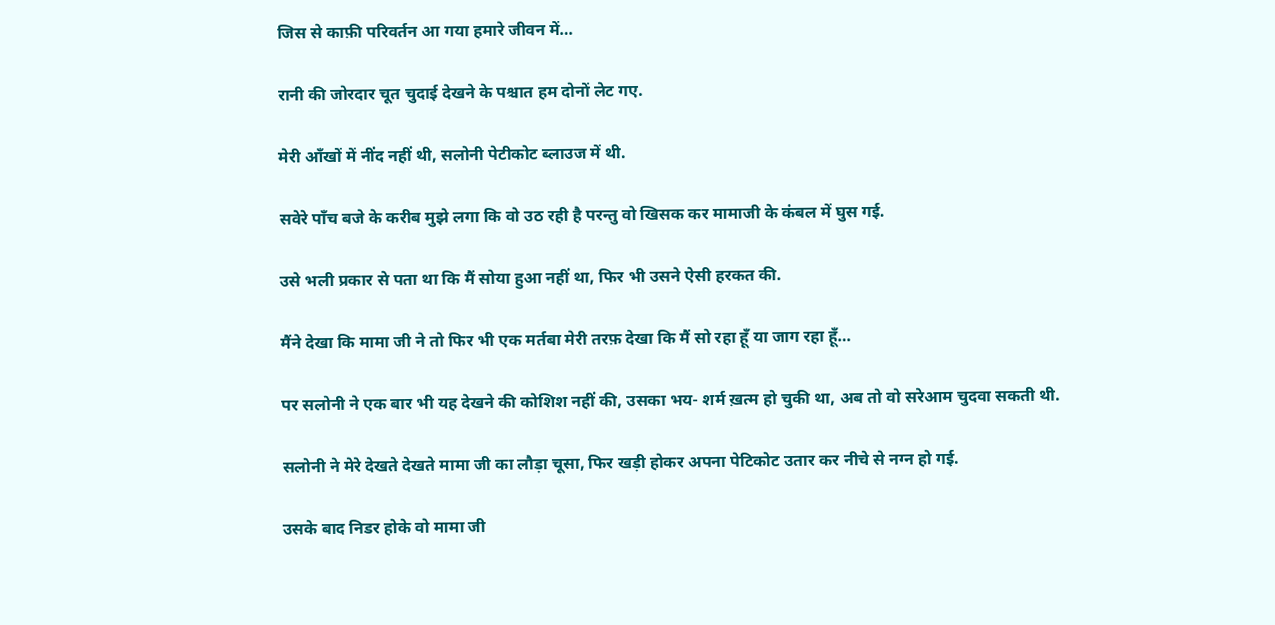जिस से काफ़ी परिवर्तन आ गया हमारे जीवन में…

रानी की जोरदार चूत चुदाई देखने के पश्चात हम दोनों लेट गए.

मेरी आँखों में नींद नहीं थी, सलोनी पेटीकोट ब्लाउज में थी.

सवेरे पाँच बजे के करीब मुझे लगा कि वो उठ रही है परन्तु वो खिसक कर मामाजी के कंबल में घुस गई.

उसे भली प्रकार से पता था कि मैं सोया हुआ नहीं था, फिर भी उसने ऐसी हरकत की.

मैंने देखा कि मामा जी ने तो फिर भी एक मर्तबा मेरी तरफ़ देखा कि मैं सो रहा हूँ या जाग रहा हूँ…

पर सलोनी ने एक बार भी यह देखने की कोशिश नहीं की, उसका भय- शर्म ख़त्म हो चुकी था, अब तो वो सरेआम चुदवा सकती थी.

सलोनी ने मेरे देखते देखते मामा जी का लौड़ा चूसा, फिर खड़ी होकर अपना पेटिकोट उतार कर नीचे से नग्न हो गई.

उसके बाद निडर होके वो मामा जी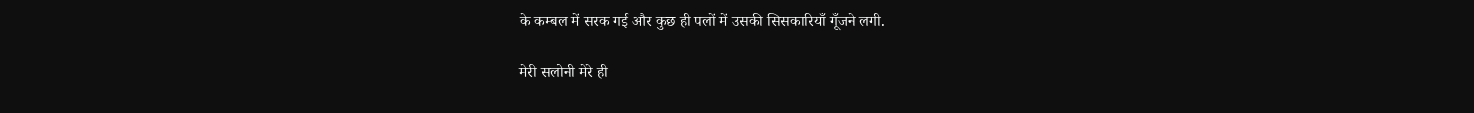के कम्बल में सरक गई और कुछ ही पलों में उसकी सिसकारियाँ गूँजने लगी.

मेरी सलोनी मेरे ही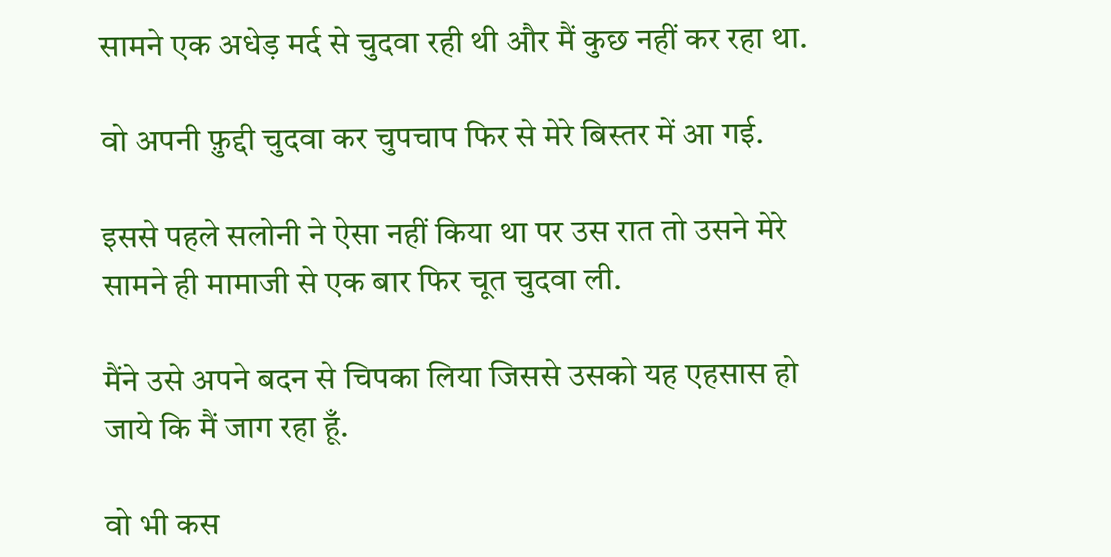सामने एक अधेड़ मर्द से चुदवा रही थी और मैं कुछ नहीं कर रहा था.

वो अपनी फ़ुद्दी चुदवा कर चुपचाप फिर से मेरे बिस्तर में आ गई.

इससे पहले सलोनी ने ऐसा नहीं किया था पर उस रात तो उसने मेरे सामने ही मामाजी से एक बार फिर चूत चुदवा ली.

मैंने उसे अपने बदन से चिपका लिया जिससे उसको यह एहसास हो जाये कि मैं जाग रहा हूँ.

वो भी कस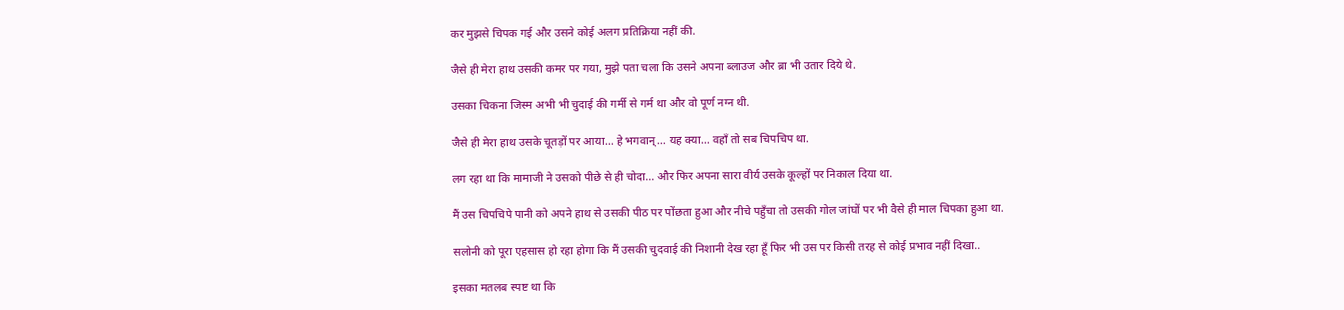कर मुझसे चिपक गई और उसने कोई अलग प्रतिक्रिया नहीं की.

जैसे ही मेरा हाथ उसकी कमर पर गया, मुझे पता चला कि उसने अपना ब्लाउज और ब्रा भी उतार दिये थे.

उसका चिकना जिस्म अभी भी चुदाई की गर्मी से गर्म था और वो पूर्ण नग्न थी.

जैसे ही मेरा हाथ उसके चूतड़ों पर आया… हे भगवान्… यह क्या… वहाँ तो सब चिपचिप था.

लग रहा था कि मामाजी ने उसको पीछे से ही चोदा… और फिर अपना सारा वीर्य उसके कूल्हों पर निकाल दिया था.

मैं उस चिपचिपे पानी को अपने हाथ से उसकी पीठ पर पोंछता हुआ और नीचे पहुँचा तो उसकी गोल जांघों पर भी वैसे ही माल चिपका हुआ था.

सलोनी को पूरा एहसास हो रहा होगा कि मैं उसकी चुदवाई की निशानी देख रहा हूँ फिर भी उस पर किसी तरह से कोई प्रभाव नहीं दिखा..

इसका मतलब स्पष्ट था कि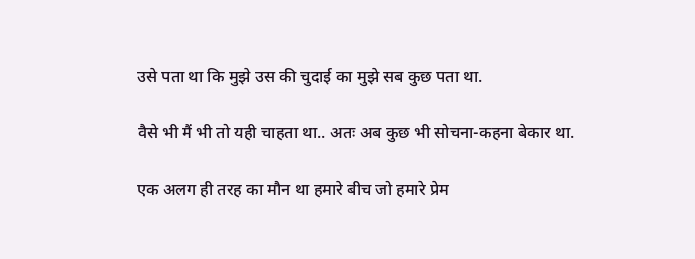उसे पता था कि मुझे उस की चुदाई का मुझे सब कुछ पता था.

वैसे भी मैं भी तो यही चाहता था.. अतः अब कुछ भी सोचना-कहना बेकार था.

एक अलग ही तरह का मौन था हमारे बीच जो हमारे प्रेम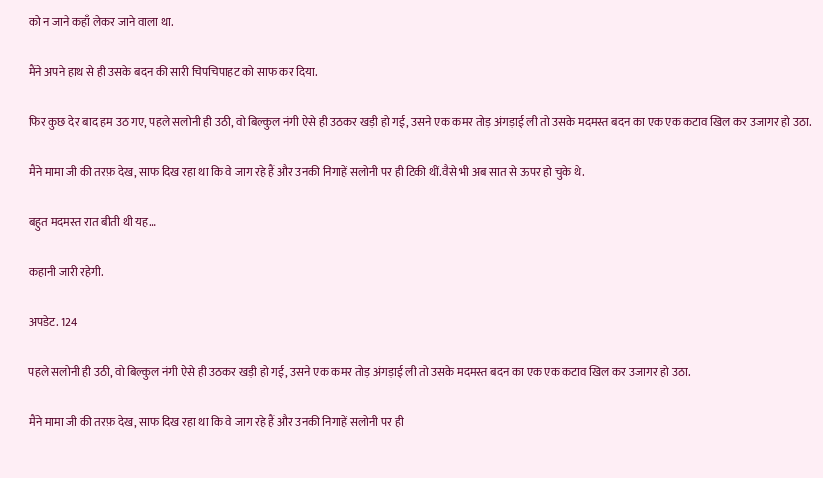को न जाने कहाँ लेकर जाने वाला था.

मैंने अपने हाथ से ही उसके बदन की सारी चिपचिपाहट को साफ कर दिया.

फिर कुछ देर बाद हम उठ गए, पहले सलोनी ही उठी, वो बिल्कुल नंगी ऐसे ही उठकर खड़ी हो गई, उसने एक कमर तोड़ अंगड़ाई ली तो उसके मदमस्त बदन का एक एक कटाव खिल कर उजागर हो उठा.

मैंने मामा जी की तरफ़ देख, साफ दिख रहा था कि वे जाग रहे हैं और उनकी निगाहें सलोनी पर ही टिकी थीं.वैसे भी अब सात से ऊपर हो चुके थे.

बहुत मदमस्त रात बीती थी यह…

कहानी जारी रहेगी.

अपडेट. 124

पहले सलोनी ही उठी, वो बिल्कुल नंगी ऐसे ही उठकर खड़ी हो गई, उसने एक कमर तोड़ अंगड़ाई ली तो उसके मदमस्त बदन का एक एक कटाव खिल कर उजागर हो उठा.

मैंने मामा जी की तरफ़ देख, साफ दिख रहा था कि वे जाग रहे हैं और उनकी निगाहें सलोनी पर ही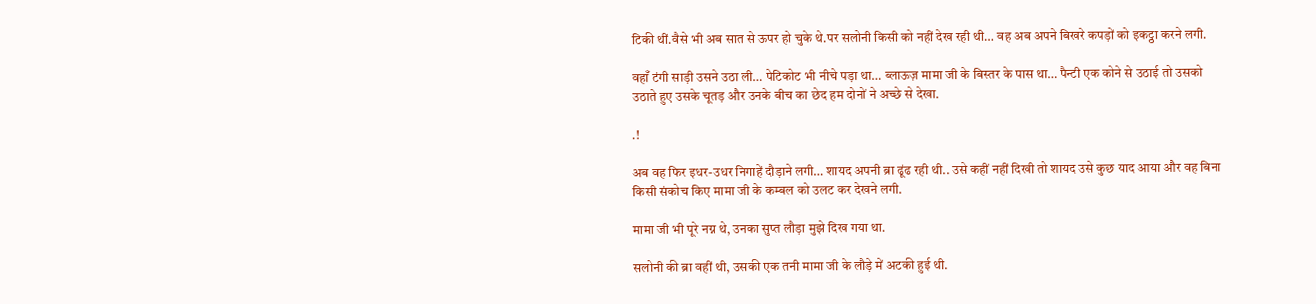टिकी थीं.वैसे भी अब सात से ऊपर हो चुके थे.पर सलोनी किसी को नहीं देख रही थी… वह अब अपने बिखरे कपड़ों को इकट्ठा करने लगी.

वहाँ टंगी साड़ी उसने उठा ली… पेटिकोट भी नीचे पड़ा था… ब्लाऊज़ मामा जी के बिस्तर के पास था… पैन्टी एक कोने से उठाई तो उसको उठाते हुए उसके चूतड़ और उनके बीच का छेद हम दोनों ने अच्छे से देखा.

.!

अब वह फिर इधर-उधर निगाहें दौड़ाने लगी… शायद अपनी ब्रा ढूंढ रही थी.. उसे कहीं नहीं दिखी तो शायद उसे कुछ याद आया और वह बिना किसी संकोच किए मामा जी के कम्बल को उलट कर देखने लगी.

मामा जी भी पूरे नग्न थे, उनका सुप्त लौड़ा मुझे दिख गया था.

सलोनी की ब्रा वहीं थी, उसकी एक तनी मामा जी के लौड़े में अटकी हुई थी.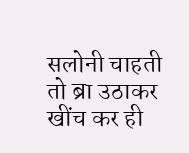सलोनी चाहती तो ब्रा उठाकर खींच कर ही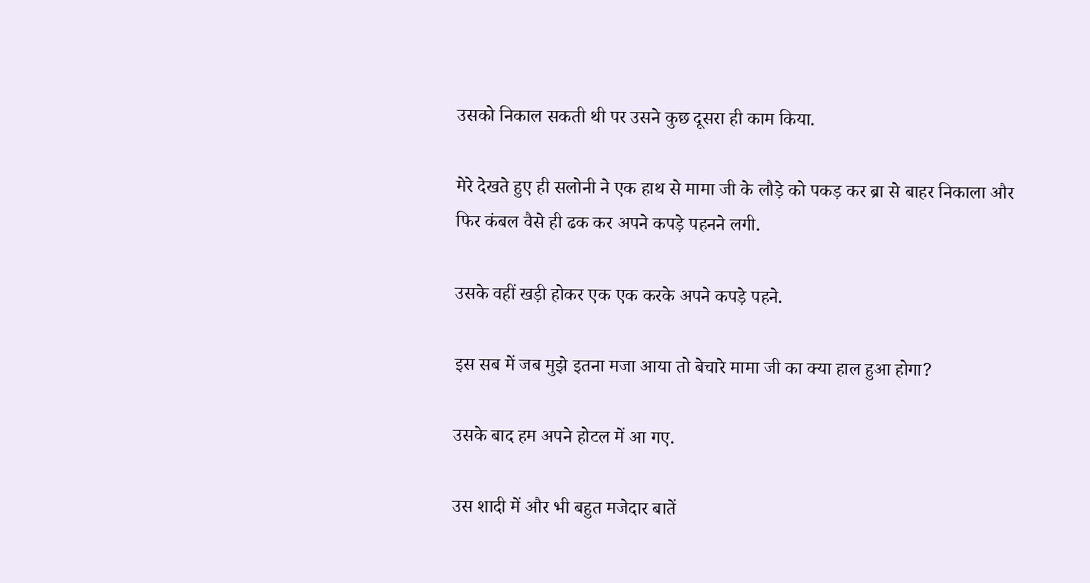उसको निकाल सकती थी पर उसने कुछ दूसरा ही काम किया.

मेरे देखते हुए ही सलोनी ने एक हाथ से मामा जी के लौड़े को पकड़ कर ब्रा से बाहर निकाला और फिर कंबल वैसे ही ढक कर अपने कपड़े पहनने लगी.

उसके वहीं खड़ी होकर एक एक करके अपने कपड़े पहने.

इस सब में जब मुझे इतना मजा आया तो बेचारे मामा जी का क्या हाल हुआ होगा?

उसके बाद हम अपने होटल में आ गए.

उस शादी में और भी बहुत मजेदार बातें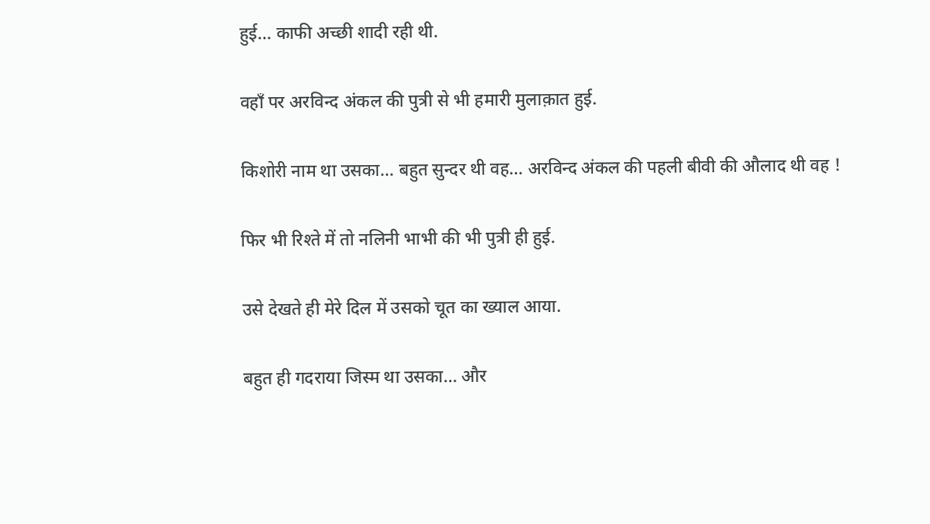हुई… काफी अच्छी शादी रही थी.

वहाँ पर अरविन्द अंकल की पुत्री से भी हमारी मुलाक़ात हुई.

किशोरी नाम था उसका… बहुत सुन्दर थी वह… अरविन्द अंकल की पहली बीवी की औलाद थी वह !

फिर भी रिश्ते में तो नलिनी भाभी की भी पुत्री ही हुई.

उसे देखते ही मेरे दिल में उसको चूत का ख्याल आया.

बहुत ही गदराया जिस्म था उसका… और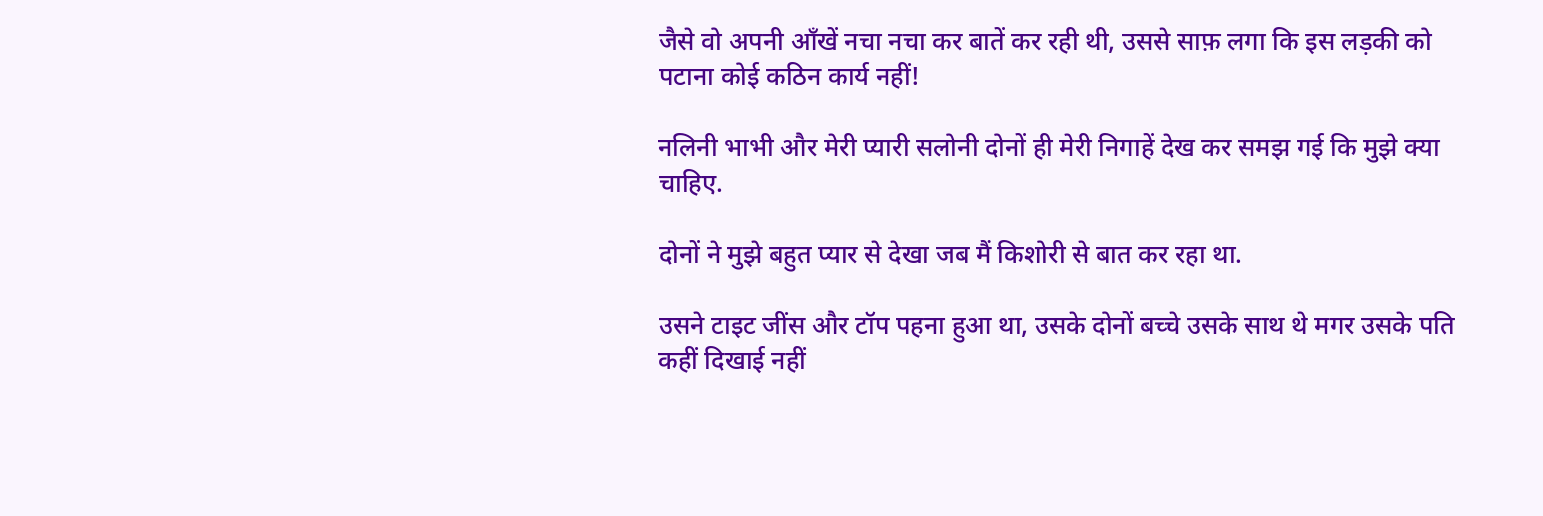जैसे वो अपनी आँखें नचा नचा कर बातें कर रही थी, उससे साफ़ लगा कि इस लड़की को पटाना कोई कठिन कार्य नहीं!

नलिनी भाभी और मेरी प्यारी सलोनी दोनों ही मेरी निगाहें देख कर समझ गई कि मुझे क्या चाहिए.

दोनों ने मुझे बहुत प्यार से देखा जब मैं किशोरी से बात कर रहा था.

उसने टाइट जींस और टॉप पहना हुआ था, उसके दोनों बच्चे उसके साथ थे मगर उसके पति कहीं दिखाई नहीं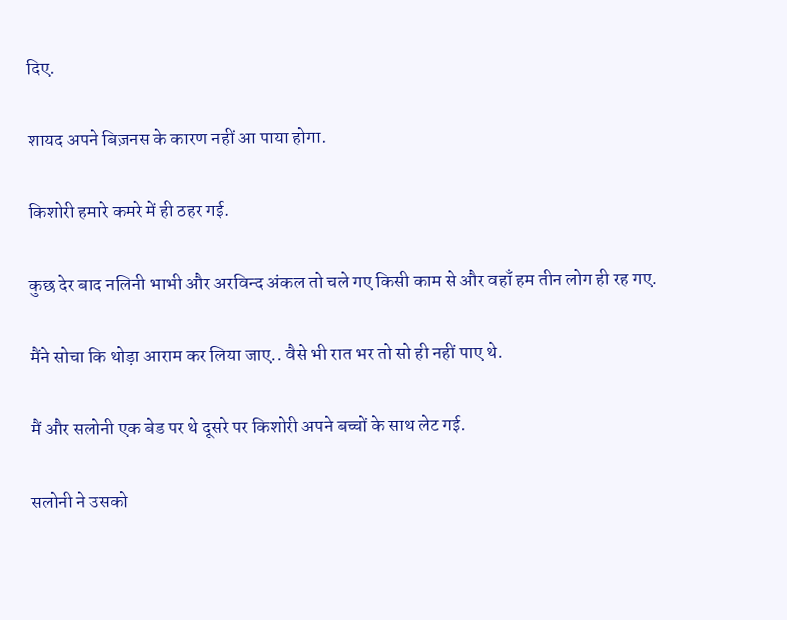दिए.

शायद अपने बिज़नस के कारण नहीं आ पाया होगा.

किशोरी हमारे कमरे में ही ठहर गई.

कुछ देर बाद नलिनी भाभी और अरविन्द अंकल तो चले गए किसी काम से और वहाँ हम तीन लोग ही रह गए.

मैंने सोचा कि थोड़ा आराम कर लिया जाए.. वैसे भी रात भर तो सो ही नहीं पाए थे.

मैं और सलोनी एक बेड पर थे दूसरे पर किशोरी अपने बच्चों के साथ लेट गई.

सलोनी ने उसको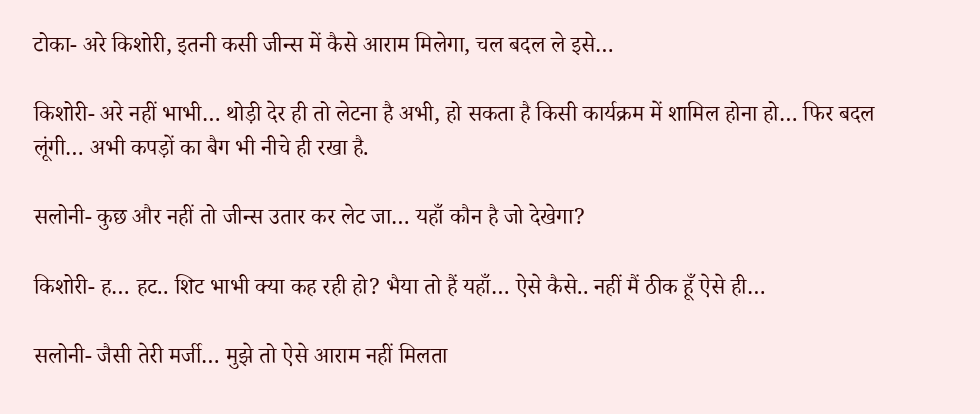टोका- अरे किशोरी, इतनी कसी जीन्स में कैसे आराम मिलेगा, चल बदल ले इसे…

किशोरी- अरे नहीं भाभी… थोड़ी देर ही तो लेटना है अभी, हो सकता है किसी कार्यक्रम में शामिल होना हो… फिर बदल लूंगी… अभी कपड़ों का बैग भी नीचे ही रखा है.

सलोनी- कुछ और नहीं तो जीन्स उतार कर लेट जा… यहाँ कौन है जो देखेगा?

किशोरी- ह… हट.. शिट भाभी क्या कह रही हो? भैया तो हैं यहाँ… ऐसे कैसे.. नहीं मैं ठीक हूँ ऐसे ही…

सलोनी- जैसी तेरी मर्जी… मुझे तो ऐसे आराम नहीं मिलता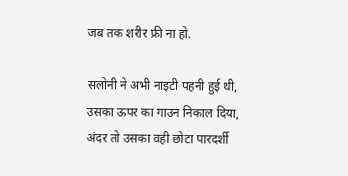जब तक शरीर फ्री ना हो.

सलोनी ने अभी नाइटी पहनी हुई थी, उसका ऊपर का गाउन निकाल दिया, अंदर तो उसका वही छोटा पारदर्शी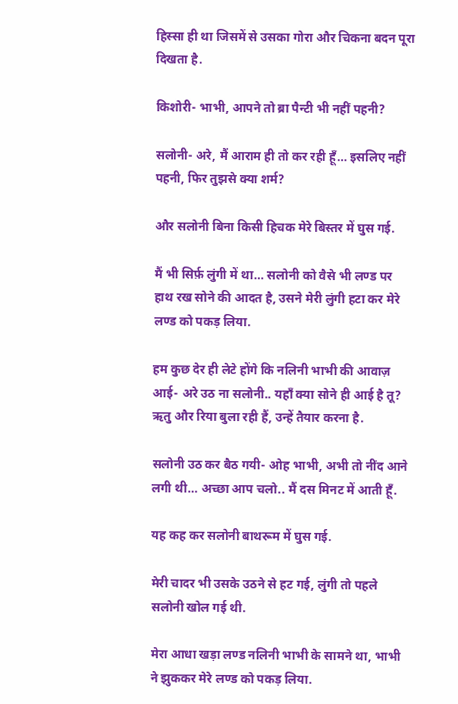हिस्सा ही था जिसमें से उसका गोरा और चिकना बदन पूरा दिखता है.

किशोरी- भाभी, आपने तो ब्रा पैन्टी भी नहीं पहनी?

सलोनी- अरे, मैं आराम ही तो कर रही हूँ… इसलिए नहीं पहनी, फिर तुझसे क्या शर्म?

और सलोनी बिना किसी हिचक मेरे बिस्तर में घुस गई.

मैं भी सिर्फ़ लुंगी में था… सलोनी को वैसे भी लण्ड पर हाथ रख सोने की आदत है, उसने मेरी लुंगी हटा कर मेरे लण्ड को पकड़ लिया.

हम कुछ देर ही लेटे होंगे कि नलिनी भाभी की आवाज़ आई- अरे उठ ना सलोनी.. यहाँ क्या सोने ही आई है तू? ऋतु और रिया बुला रही हैं, उन्हें तैयार करना है.

सलोनी उठ कर बैठ गयी- ओह भाभी, अभी तो नींद आने लगी थी… अच्छा आप चलो.. मैं दस मिनट में आती हूँ.

यह कह कर सलोनी बाथरूम में घुस गई.

मेरी चादर भी उसके उठने से हट गई, लुंगी तो पहले सलोनी खोल गई थी.

मेरा आधा खड़ा लण्ड नलिनी भाभी के सामने था, भाभी ने झुककर मेरे लण्ड को पकड़ लिया.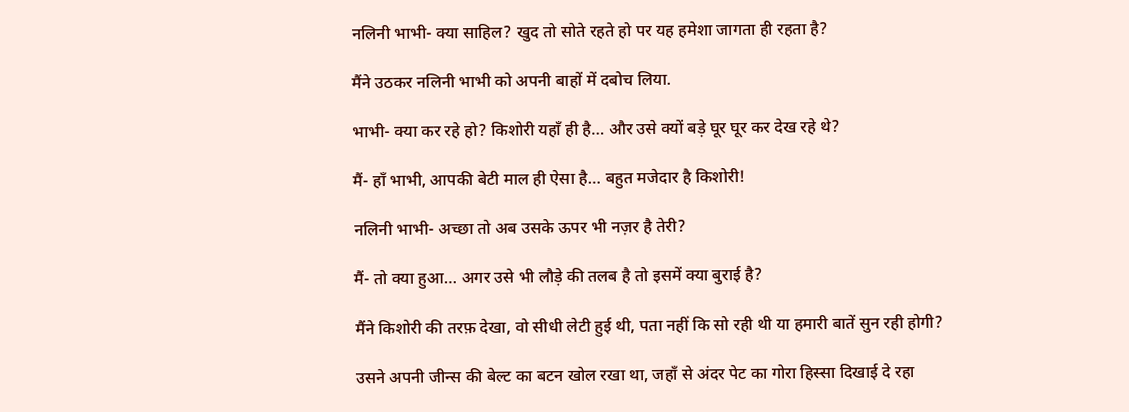नलिनी भाभी- क्या साहिल? खुद तो सोते रहते हो पर यह हमेशा जागता ही रहता है?

मैंने उठकर नलिनी भाभी को अपनी बाहों में दबोच लिया.

भाभी- क्या कर रहे हो? किशोरी यहाँ ही है… और उसे क्यों बड़े घूर घूर कर देख रहे थे?

मैं- हाँ भाभी, आपकी बेटी माल ही ऐसा है… बहुत मजेदार है किशोरी!

नलिनी भाभी- अच्छा तो अब उसके ऊपर भी नज़र है तेरी?

मैं- तो क्या हुआ… अगर उसे भी लौड़े की तलब है तो इसमें क्या बुराई है?

मैंने किशोरी की तरफ़ देखा, वो सीधी लेटी हुई थी, पता नहीं कि सो रही थी या हमारी बातें सुन रही होगी?

उसने अपनी जीन्स की बेल्ट का बटन खोल रखा था, जहाँ से अंदर पेट का गोरा हिस्सा दिखाई दे रहा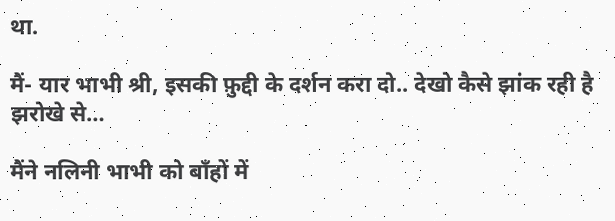था.

मैं- यार भाभी श्री, इसकी फ़ुद्दी के दर्शन करा दो.. देखो कैसे झांक रही है झरोखे से…

मैंने नलिनी भाभी को बाँहों में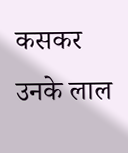कसकर उनके लाल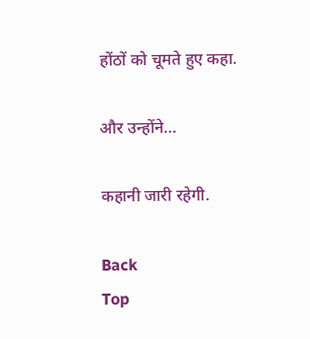होंठों को चूमते हुए कहा.

और उन्होंने…

कहानी जारी रहेगी.

Back
Top